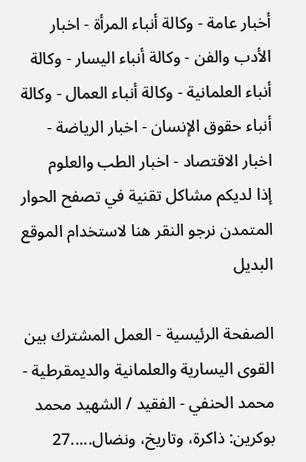أخبار عامة - وكالة أنباء المرأة - اخبار الأدب والفن - وكالة أنباء اليسار - وكالة أنباء العلمانية - وكالة أنباء العمال - وكالة أنباء حقوق الإنسان - اخبار الرياضة - اخبار الاقتصاد - اخبار الطب والعلوم
إذا لديكم مشاكل تقنية في تصفح الحوار المتمدن نرجو النقر هنا لاستخدام الموقع البديل

الصفحة الرئيسية - العمل المشترك بين القوى اليسارية والعلمانية والديمقرطية - محمد الحنفي - الفقيد / الشهيد محمد بوكرين: ذاكرة، وتاريخ، ونضال.....27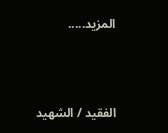المزيد.....



الفقيد / الشهيد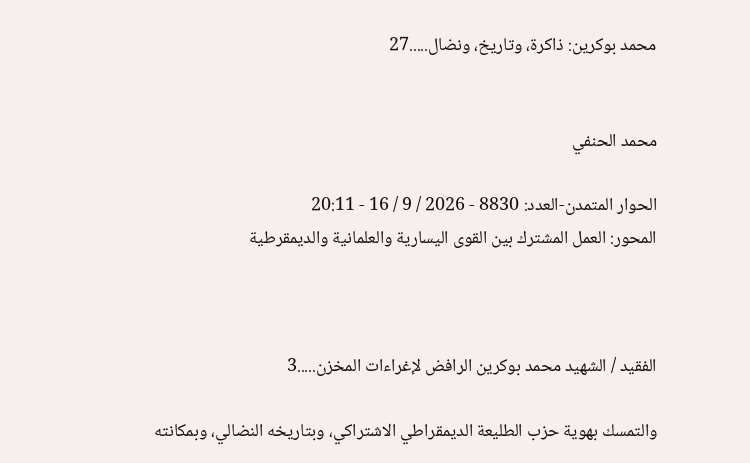محمد بوكرين: ذاكرة، وتاريخ، ونضال.....27


محمد الحنفي

الحوار المتمدن-العدد: 8830 - 2026 / 9 / 16 - 20:11
المحور: العمل المشترك بين القوى اليسارية والعلمانية والديمقرطية



الفقيد / الشهيد محمد بوكرين الرافض لإغراءات المخزن.....3

والتمسك بهوية حزب الطليعة الديمقراطي الاشتراكي، وبتاريخه النضالي، وبمكانته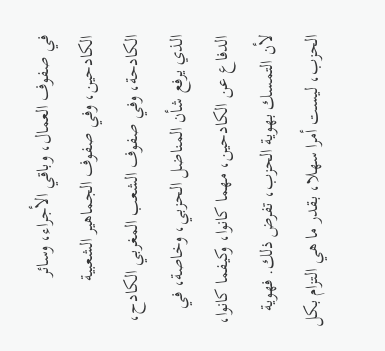في صفوف العمال، وباقي الأجراء، وسائر الكادحين، وفي صفوف الجماهير الشعبية الكادحة، وفي صفوف الشعب المغربي الكادح، الذي يرفع شأن المناضل الحزبي، وخاصة، في الدفاع عن الكادحين، مهما كانوا، وكيفما كانوا، لأن التمسك بهوية الحزب، تفرض ذلك. فهوية الحزب، ليست أمرا سهلا، بقدر ما هي التزام بكل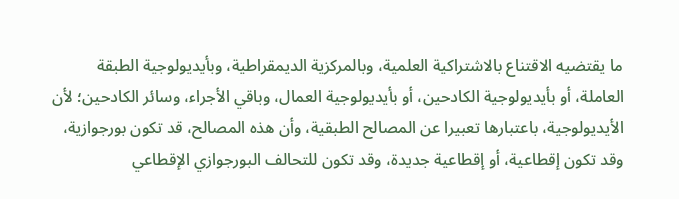ما يقتضيه الاقتناع بالاشتراكية العلمية، وبالمركزية الديمقراطية، وبأيديولوجية الطبقة العاملة، أو بأيديولوجية الكادحين، أو بأيديولوجية العمال، وباقي الأجراء، وسائر الكادحين؛ لأن الأيديولوجية، باعتبارها تعبيرا عن المصالح الطبقية، وأن هذه المصالح، قد تكون بورجوازية، وقد تكون إقطاعية، أو إقطاعية جديدة، وقد تكون للتحالف البورجوازي الإقطاعي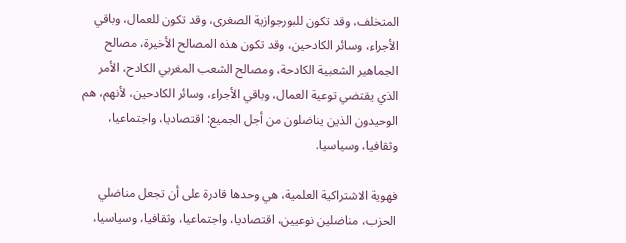المتخلف، وقد تكون للبورجوازية الصغرى، وقد تكون للعمال، وباقي الأجراء، وسائر الكادحين، وقد تكون هذه المصالح الأخيرة، مصالح الجماهير الشعبية الكادحة، ومصالح الشعب المغربي الكادح، الأمر الذي يقتضي توعية العمال، وباقي الأجراء، وسائر الكادحين، لأنهم، هم الوحيدون الذين يناضلون من أجل الجميع: اقتصاديا، واجتماعيا، وثقافيا، وسياسيا.

فهوية الاشتراكية العلمية، هي وحدها قادرة على أن تجعل مناضلي الحزب، مناضلين نوعيين، اقتصاديا، واجتماعيا، وثقافيا، وسياسيا،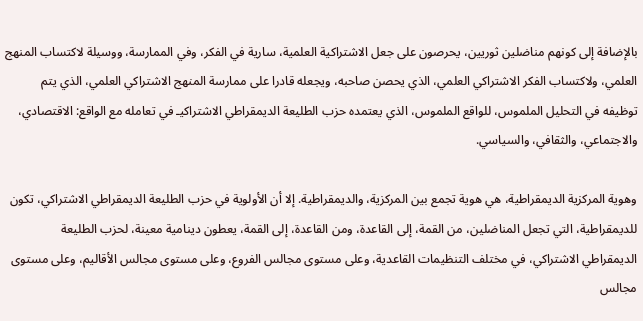بالإضافة إلى كونهم مناضلين ثوريين، يحرصون على جعل الاشتراكية العلمية، سارية في الفكر، وفي الممارسة، ووسيلة لاكتساب المنهج العلمي، ولاكتساب الفكر الاشتراكي العلمي، الذي يحصن صاحبه، ويجعله قادرا على ممارسة المنهج الاشتراكي العلمي، الذي يتم توظيفه في التحليل الملموس، للواقع الملموس، الذي يعتمده حزب الطليعة الديمقراطي الاشتراكيـ في تعامله مع الواقع: الاقتصادي، والاجتماعي، والثقافي، والسياسي.

وهوية المركزية الديمقراطية، هي هوية تجمع بين المركزية، والديمقراطية. إلا أن الأولوية في حزب الطليعة الديمقراطي الاشتراكي، تكون للديمقراطية، التي تجعل المناضلين، من القمة، إلى القاعدة، ومن القاعدة، إلى القمة، يعطون دينامية معينة، لحزب الطليعة الديمقراطي الاشتراكي، في مختلف التنظيمات القاعدية، وعلى مستوى مجالس الفروع، وعلى مستوى مجالس الأقاليم، وعلى مستوى مجالس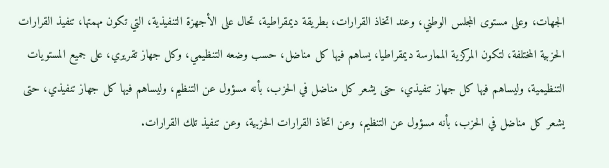الجهات، وعلى مستوى المجلس الوطني، وعند اتخاذ القرارات، بطريقة ديمقراطية، تحال على الأجهزة التنفيذية، التي تكون مهمتها، تنفيذ القرارات الحزبية المختلفة، لتكون المركزية الممارسة ديمقراطيا، يساهم فيها كل مناضل، حسب وضعه التنظيمي، وكل جهاز تقريري، على جميع المستويات التنظيمية، وليساهم فيها كل جهاز تنفيذي، حتى يشعر كل مناضل في الحزب، بأنه مسؤول عن التنظيم، وليساهم فيها كل جهاز تنفيذي، حتى يشعر كل مناضل في الحزب، بأنه مسؤول عن التنظيم، وعن اتخاذ القرارات الحزبية، وعن تنفيذ تلك القرارات.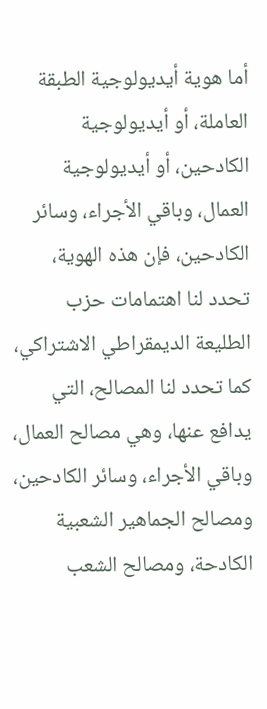أما هوية أيديولوجية الطبقة العاملة، أو أيديولوجية الكادحين، أو أيديولوجية العمال، وباقي الأجراء، وسائر الكادحين، فإن هذه الهوية، تحدد لنا اهتمامات حزب الطليعة الديمقراطي الاشتراكي، كما تحدد لنا المصالح، التي يدافع عنها، وهي مصالح العمال، وباقي الأجراء، وسائر الكادحين، ومصالح الجماهير الشعبية الكادحة، ومصالح الشعب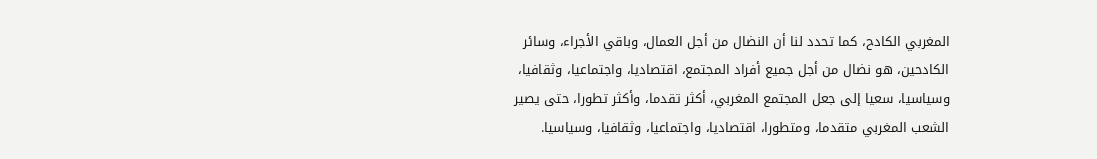المغربي الكادح، كما تحدد لنا أن النضال من أجل العمال، وباقي الأجراء، وسائر الكادحين، هو نضال من أجل جميع أفراد المجتمع، اقتصاديا، واجتماعيا، وثقافيا، وسياسيا، سعيا إلى جعل المجتمع المغربي، أكثر تقدما، وأكثر تطورا، حتى يصير الشعب المغربي متقدما، ومتطورا، اقتصاديا، واجتماعيا، وثقافيا، وسياسيا.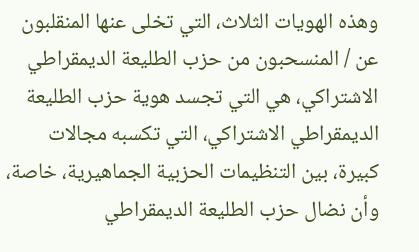وهذه الهويات الثلاث، التي تخلى عنها المنقلبون عن / المنسحبون من حزب الطليعة الديمقراطي الاشتراكي، هي التي تجسد هوية حزب الطليعة الديمقراطي الاشتراكي، التي تكسبه مجالات كبيرة، بين التنظيمات الحزبية الجماهيرية، خاصة، وأن نضال حزب الطليعة الديمقراطي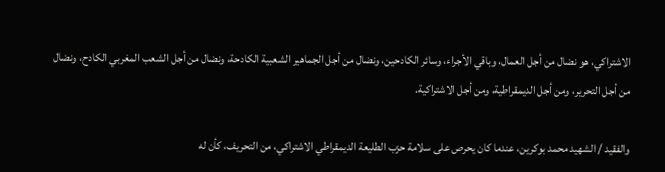الاشتراكي، هو نضال من أجل العمال، وباقي الأجراء، وسائر الكادحين، ونضال من أجل الجماهير الشعبية الكادحة، ونضال من أجل الشعب المغربي الكادح، ونضال من أجل التحرير، ومن أجل الديمقراطية، ومن أجل الاشتراكية.

والفقيد / الشهيد محمد بوكرين، عندما كان يحرص على سلامة حزب الطليعة الديمقراطي الاشتراكي، من التحريف، كأن له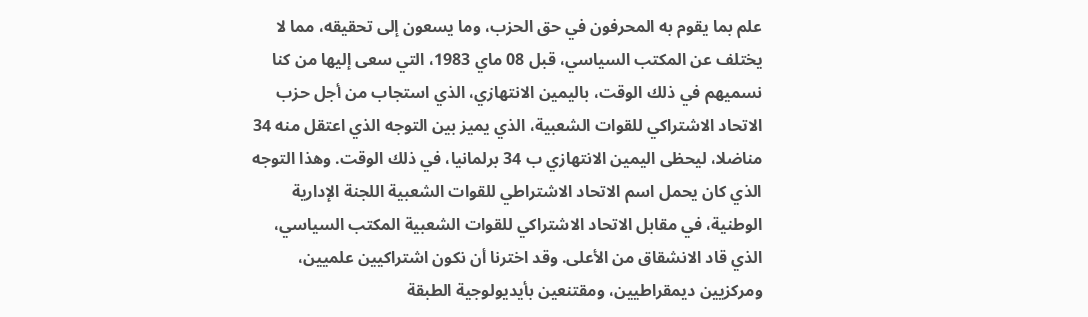علم بما يقوم به المحرفون في حق الحزب، وما يسعون إلى تحقيقه، مما لا يختلف عن المكتب السياسي، قبل 08 ماي 1983، التي سعى إليها من كنا نسميهم في ذلك الوقت، باليمين الانتهازي، الذي استجاب من أجل حزب الاتحاد الاشتراكي للقوات الشعبية، الذي يميز بين التوجه الذي اعتقل منه 34 مناضلا، ليحظى اليمين الانتهازي ب 34 برلمانيا، في ذلك الوقت. وهذا التوجه الذي كان يحمل اسم الاتحاد الاشتراطي للقوات الشعبية اللجنة الإدارية الوطنية، في مقابل الاتحاد الاشتراكي للقوات الشعبية المكتب السياسي، الذي قاد الانشقاق من الأعلى. وقد اخترنا أن نكون اشتراكيين علميين، ومركزيين ديمقراطيين، ومقتنعين بأيديولوجية الطبقة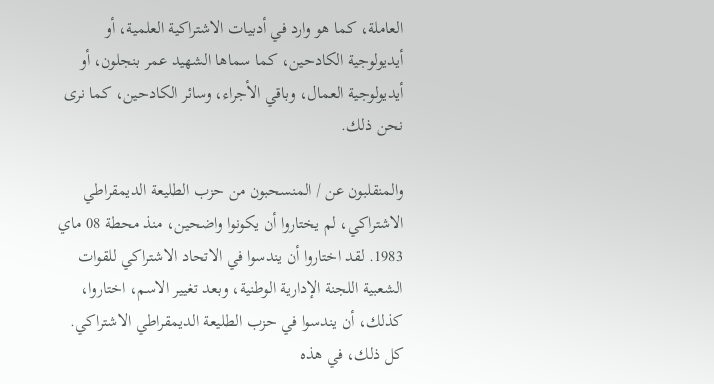العاملة، كما هو وارد في أدبيات الاشتراكية العلمية، أو أيديولوجية الكادحين، كما سماها الشهيد عمر بنجلون، أو أيديولوجية العمال، وباقي الأجراء، وسائر الكادحين، كما نرى نحن ذلك.

والمنقلبون عن / المنسحبون من حزب الطليعة الديمقراطي الاشتراكي، لم يختاروا أن يكونوا واضحين، منذ محطة 08 ماي 1983. لقد اختاروا أن يندسوا في الاتحاد الاشتراكي للقوات الشعبية اللجنة الإدارية الوطنية، وبعد تغيير الاسم، اختاروا، كذلك، أن يندسوا في حزب الطليعة الديمقراطي الاشتراكي. كل ذلك، في هذه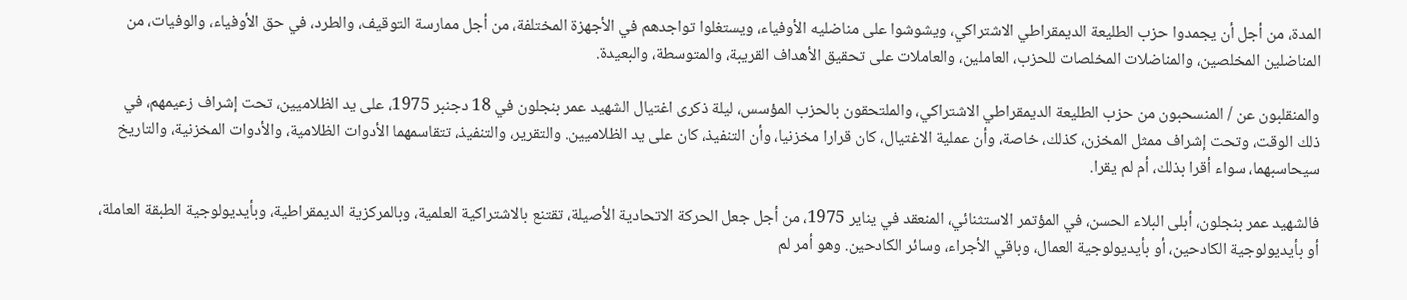المدة، من أجل أن يجمدوا حزب الطليعة الديمقراطي الاشتراكي، ويشوشوا على مناضليه الأوفياء، ويستغلوا تواجدهم في الأجهزة المختلفة، من أجل ممارسة التوقيف، والطرد، في حق الأوفياء، والوفيات، من المناضلين المخلصين، والمناضلات المخلصات للحزب، العاملين، والعاملات على تحقيق الأهداف القريبة، والمتوسطة، والبعيدة.

والمنقلبون عن / المنسحبون من حزب الطليعة الديمقراطي الاشتراكي، والملتحقون بالحزب المؤسس، ليلة ذكرى اغتيال الشهيد عمر بنجلون في 18 دجنبر 1975، على يد الظلاميين، تحت إشراف زعيمهم، في ذلك الوقت، وتحت إشراف ممثل المخزن، كذلك، خاصة، وأن عملية الاغتيال، كان قرارا مخزنيا، وأن التنفيذ، كان على يد الظلاميين. والتقرير، والتنفيذ، تتقاسمهما الأدوات الظلامية، والأدوات المخزنية، والتاريخ سيحاسبهما، سواء أقرا بذلك، أم لم يقرا.

فالشهيد عمر بنجلون، أبلى البلاء الحسن، في المؤتمر الاستثنائي، المنعقد في يناير 1975، من أجل جعل الحركة الاتحادية الأصيلة، تقتنع بالاشتراكية العلمية، وبالمركزية الديمقراطية، وبأيديولوجية الطبقة العاملة، أو بأيديولوجية الكادحين، أو بأيديولوجية العمال، وباقي الأجراء، وسائر الكادحين. وهو أمر لم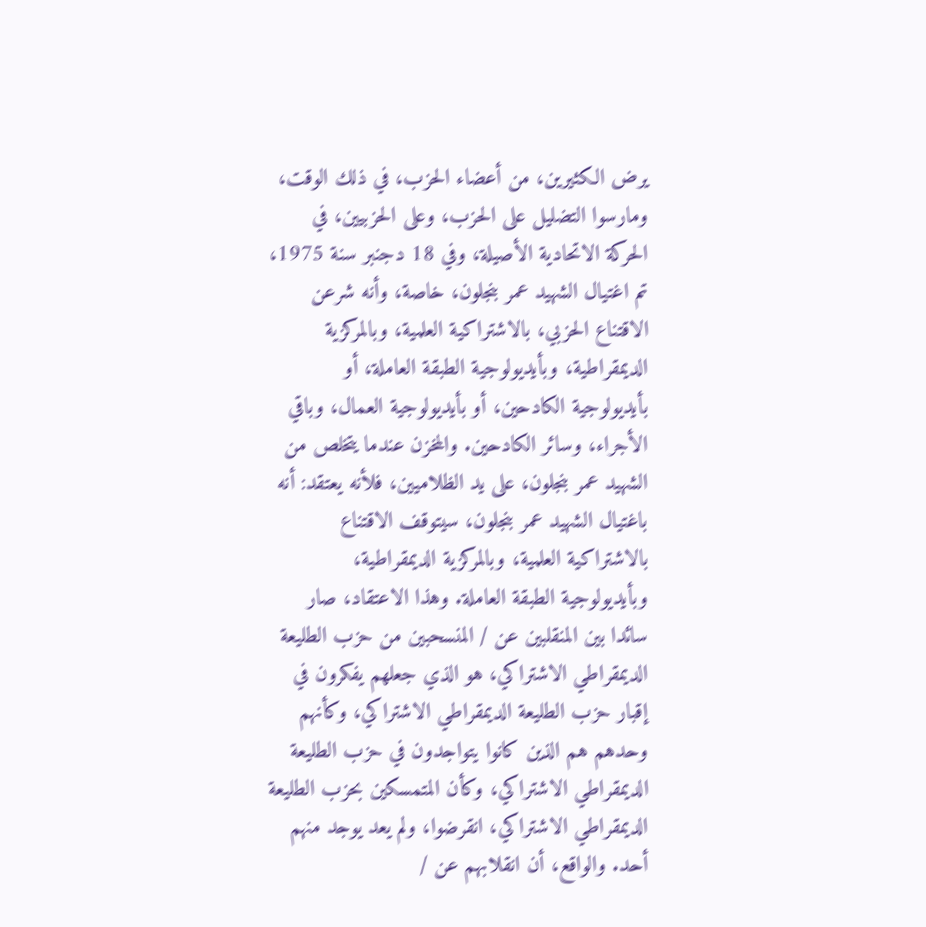يرض الكثيرين، من أعضاء الحزب، في ذلك الوقت، ومارسوا التضليل على الحزب، وعلى الحزبيين، في الحركة الاتحادية الأصيلة، وفي 18 دجنبر سنة 1975، تم اغتيال الشهيد عمر بنجلون، خاصة، وأنه شرعن الاقتناع الحزبي، بالاشتراكية العلمية، وبالمركزية الديمقراطية، وبأيديولوجية الطبقة العاملة، أو بأيديولوجية الكادحين، أو بأيديولوجية العمال، وباقي الأجراء، وسائر الكادحين. والمخزن عندما يتخلص من الشهيد عمر بنجلون، على يد الظلاميين، فلأنه يعتقد: أنه باغتيال الشهيد عمر بنجلون، سيتوقف الاقتناع بالاشتراكية العلمية، وبالمركزية الديمقراطية، وبأيديولوجية الطبقة العاملة. وهذا الاعتقاد، صار سائدا بين المنقلبين عن / المنسحبين من حزب الطليعة الديمقراطي الاشتراكي، هو الذي جعلهم يفكرون في إقبار حزب الطليعة الديمقراطي الاشتراكي، وكأنهم وحدهم هم الذين كانوا يتواجدون في حزب الطليعة الديمقراطي الاشتراكي، وكأن المتمسكين بحزب الطليعة الديمقراطي الاشتراكي، انقرضوا، ولم يعد يوجد منهم أحد. والواقع، أن انقلابهم عن /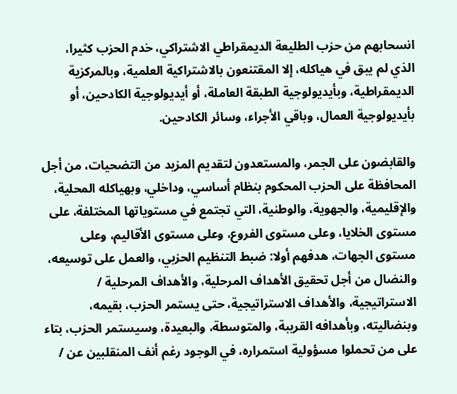انسحابهم من حزب الطليعة الديمقراطي الاشتراكي، خدم الحزب كثيرا، الذي لم يبق في هياكله، إلا المقتنعون بالاشتراكية العلمية، وبالمركزية الديمقراطية، وبأيديولوجية الطبقة العاملة، أو أيديولوجية الكادحين، أو بأيديولوجية العمال، وباقي الأجراء، وسائر الكادحين.

والقابضون على الجمر، والمستعدون لتقديم المزيد من التضحيات، من أجل المحافظة على الحزب المحكوم بنظام أساسي، وداخلي، وبهياكله المحلية، والإقليمية، والجهوية، والوطنية، التي تجتمع في مستوياتها المختلفة، على مستوى الخلايا، وعلى مستوى الفروع، وعلى مستوى الأقاليم، وعلى مستوى الجهات، هدفهم أولا: ضبط التنظيم الحزبي، والعمل على توسيعه، والنضال من أجل تحقيق الأهداف المرحلية، والأهداف المرحلية / الاستراتيجية، والأهداف الاستراتيجية، حتى يستمر الحزب، بقيمه، وبنضاليته، وبأهدافه القريبة، والمتوسطة، والبعيدة، وسيستمر الحزب، بتاء على من تحملوا مسؤولية استمراره، في الوجود رغم أنف المنقلبين عن /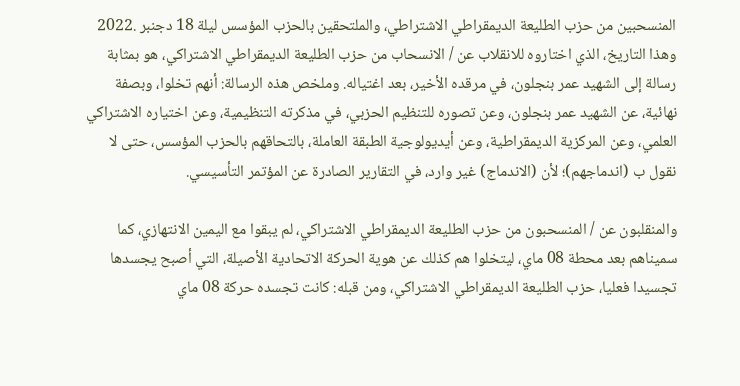المنسحبين من حزب الطليعة الديمقراطي الاشتراطي، والملتحقين بالحزب المؤسس ليلة 18 دجنبر .2022 وهذا التاريخ، الذي اختاروه للانقلاب عن / الانسحاب من حزب الطليعة الديمقراطي الاشتراكي، هو بمثابة رسالة إلى الشهيد عمر بنجلون، في مرقده الأخير، بعد اغتياله. وملخص هذه الرسالة: أنهم تخلوا، وبصفة نهائية، عن الشهيد عمر بنجلون، وعن تصوره للتنظيم الحزبي، في مذكرته التنظيمية، وعن اختياره الاشتراكي العلمي، وعن المركزية الديمقراطية، وعن أيديولوجية الطبقة العاملة، بالتحاقهم بالحزب المؤسس، حتى لا نقول ب (اندماجهم)؛ لأن (الاندماج) غير وارد، في التقارير الصادرة عن المؤتمر التأسيسي.

والمنقلبون عن / المنسحبون من حزب الطليعة الديمقراطي الاشتراكي، لم يبقوا مع اليمين الانتهازي، كما سميناهم بعد محطة 08 ماي، ليتخلوا هم كذلك عن هوية الحركة الاتحادية الأصيلة، التي أصبح يجسدها تجسيدا فعليا، حزب الطليعة الديمقراطي الاشتراكي، ومن قبله: كانت تجسده حركة 08 ماي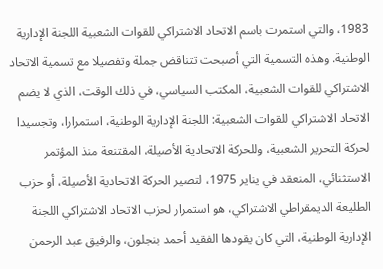1983، والتي استمرت باسم الاتحاد الاشتراكي للقوات الشعبية اللجنة الإدارية الوطنية. وهذه التسمية التي أصبحت تتناقض جملة وتفصيلا مع تسمية الاتحاد الاشتراكي للقوات الشعبية، المكتب السياسي، في ذلك الوقت، الذي لا يضم الاتحاد الاشتراكي للقوات الشعبية: اللجنة الإدارية الوطنية، استمرارا، وتجسيدا لحركة التحرير الشعبية، وللحركة الاتحادية الأصيلة، المقتنعة منذ المؤتمر الاستثنائي، المنعقد في يناير 1975، لتصير الحركة الاتحادية الأصيلة، أو حزب الطليعة الديمقراطي الاشتراكي، هو استمرار لحزب الاتحاد الاشتراكي اللجنة الإدارية الوطنية، التي كان يقودها الفقيد أحمد بنجلون، والرفيق عبد الرحمن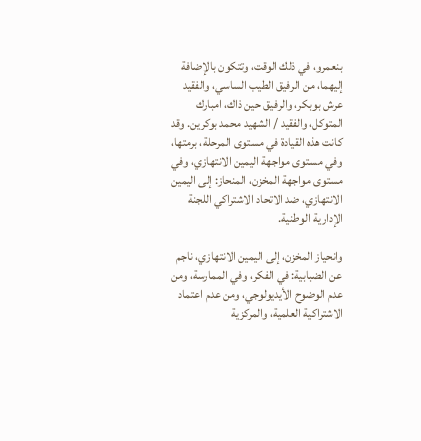بنعمرو، في ذلك الوقت، وتتكون بالإضافة إليهما، من الرفيق الطيب الساسي، والفقيد عرش بوبكر، والرفيق حين ذاك، امبارك المتوكل، والفقيد / الشهيد محمد بوكرين. وقد كانت هذه القيادة في مستوى المرحلة، برمتها، وفي مستوى مواجهة اليمين الانتهازي، وفي مستوى مواجهة المخزن، المنحاز: إلى اليمين الانتهازي، ضد الاتحاد الاشتراكي اللجنة الإدارية الوطنية.

وانحياز المخزن، إلى اليمين الانتهازي، ناجم عن الضبابية: في الفكر، وفي الممارسة، ومن عدم الوضوح الأيديولوجي، ومن عدم اعتماد الاشتراكية العلمية، والمركزية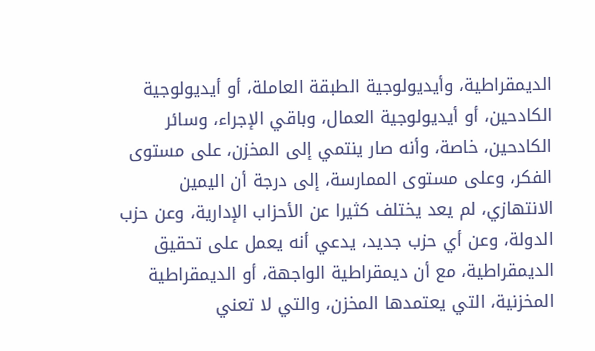الديمقراطية، وأيديولوجية الطبقة العاملة، أو أيديولوجية الكادحين، أو أيديولوجية العمال، وباقي الإجراء، وسائر الكادحين، خاصة، وأنه صار ينتمي إلى المخزن، على مستوى الفكر، وعلى مستوى الممارسة، إلى درجة أن اليمين الانتهازي، لم يعد يختلف كثيرا عن الأحزاب الإدارية، وعن حزب الدولة، وعن أي حزب جديد، يدعي أنه يعمل على تحقيق الديمقراطية، مع أن ديمقراطية الواجهة، أو الديمقراطية المخزنية، التي يعتمدها المخزن، والتي لا تعني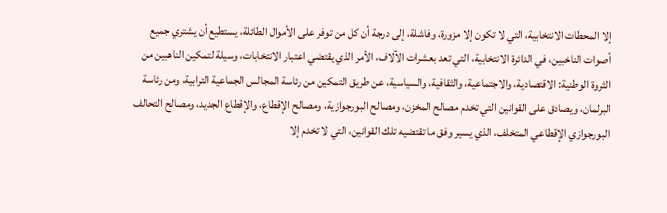إلا المحطات الانتخابية، التي لا تكون إلا مزورة، وفاشلة، إلى درجة أن كل من توفر على الأموال الطائلة، يستطيع أن يشتري جميع أصوات الناخبين، في الدائرة الانتخابية، التي تعد بعشرات الآلاف، الأمر الذي يقتضي اعتبار الانتخابات، وسيلة لتمكين الناهبين من الثروة الوطنية: الاقتصادية، والاجتماعية، والثقافية، والسياسية، عن طريق التمكين من رئاسة المجالس الجماعية الترابية، ومن رئاسة البرلمان، ويصادق على القوانين التي تخدم مصالح المخزن، ومصالح البورجوازية، ومصالح الإقطاع، والإقطاع الجديد، ومصالح التحالف البورجوازي الإقطاعي المتخلف، الذي يسير وفق ما تقتضيه تلك القوانين، التي لا تخدم إلا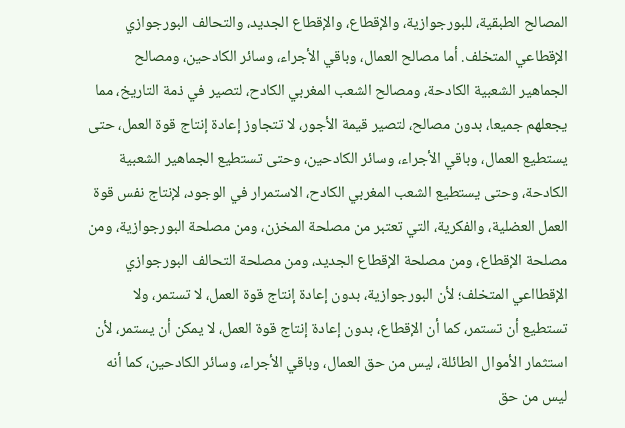المصالح الطبقية، للبورجوازية، والإقطاع، والإقطاع الجديد، والتحالف البورجوازي الإقطاعي المتخلف. أما مصالح العمال، وباقي الأجراء، وسائر الكادحين، ومصالح الجماهير الشعبية الكادحة، ومصالح الشعب المغربي الكادح، لتصير في ذمة التاريخ، مما يجعلهم جميعا، بدون مصالح، لتصير قيمة الأجور، لا تتجاوز إعادة إنتاج قوة العمل، حتى يستطيع العمال، وباقي الأجراء، وسائر الكادحين، وحتى تستطيع الجماهير الشعبية الكادحة، وحتى يستطيع الشعب المغربي الكادح، الاستمرار في الوجود، لإنتاج نفس قوة العمل العضلية، والفكرية، التي تعتبر من مصلحة المخزن، ومن مصلحة البورجوازية، ومن مصلحة الإقطاع، ومن مصلحة الإقطاع الجديد، ومن مصلحة التحالف البورجوازي الإقطااعي المتخلف؛ لأن البورجوازية، بدون إعادة إنتاج قوة العمل، لا تستمر، ولا تستطيع أن تستمر، كما أن الإقطاع، بدون إعادة إنتاج قوة العمل، لا يمكن أن يستمر، لأن استثمار الأموال الطائلة، ليس من حق العمال، وباقي الأجراء، وسائر الكادحين، كما أنه ليس من حق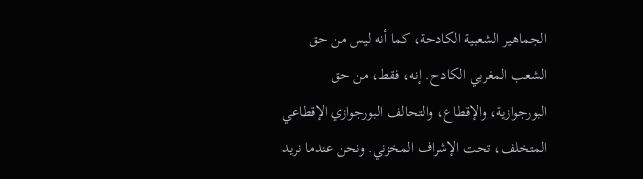الجماهير الشعبية الكادحة، كما أنه ليس من حق الشعب المغربي الكادح. إنه، فقط، من حق البورجوازية، والإقطاع، والتحالف البورجوازي الإقطاعي المتخلف، تحت الإشراف المخزني. ونحن عندما نريد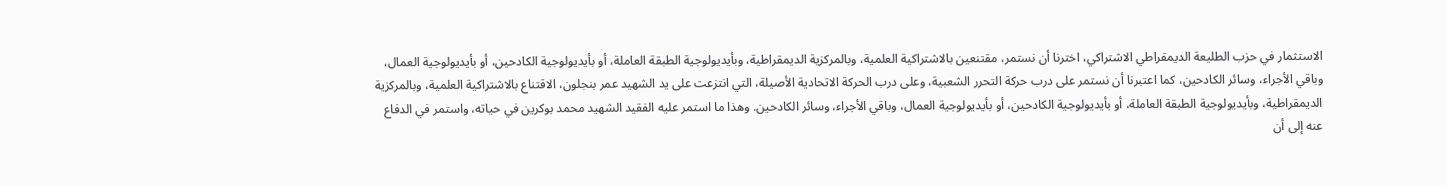الاستثمار في حزب الطليعة الديمقراطي الاشتراكي، اخترنا أن نستمر، مقتنعين بالاشتراكية العلمية، وبالمركزية الديمقراطية، وبأيديولوجية الطبقة العاملة، أو بأيديولوجية الكادحين، أو بأيديولوجية العمال، وباقي الأجراء، وسائر الكادحين، كما اعتبرنا أن نستمر على درب حركة التحرر الشعبية، وعلى درب الحركة الاتحادية الأصيلة، التي انتزعت على يد الشهيد عمر بنجلون، الاقتناع بالاشتراكية العلمية، وبالمركزية الديمقراطية، وبأيديولوجية الطبقة العاملة، أو بأيديولوجية الكادحين، أو بأيديولوجية العمال، وباقي الأجراء، وسائر الكادحين. وهذا ما استمر عليه الفقيد الشهيد محمد بوكرين في حياته، واستمر في الدفاع عنه إلى أن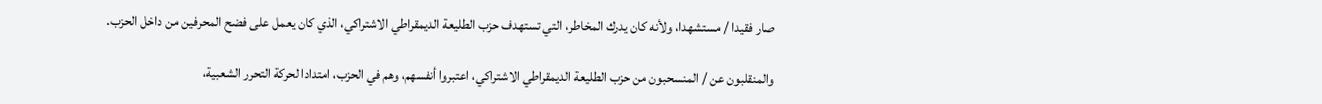صار فقيدا / مستشهدا، ولأنه كان يدرك المخاطر، التي تستهدف حزب الطليعة الديمقراطي الاشتراكي، الذي كان يعمل على فضح المحرفين من داخل الحزب.

والمنقلبون عن / المنسحبون من حزب الطليعة الديمقراطي الاشتراكي، اعتبروا أنفسهم، وهم في الحزب، امتدادا لحركة التحرر الشعبية،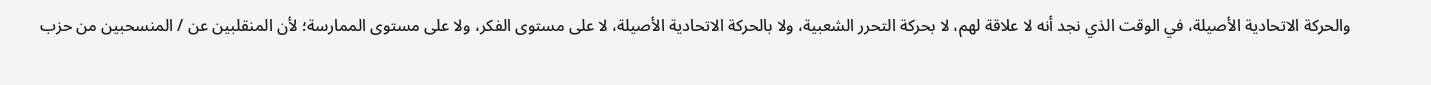والحركة الاتحادية الأصيلة، في الوقت الذي نجد أنه لا علاقة لهم، لا بحركة التحرر الشعبية، ولا بالحركة الاتحادية الأصيلة، لا على مستوى الفكر، ولا على مستوى الممارسة؛ لأن المنقلبين عن / المنسحبين من حزب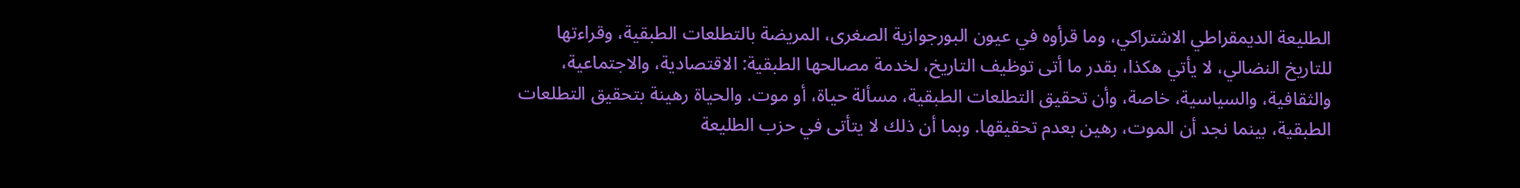الطليعة الديمقراطي الاشتراكي، وما قرأوه في عيون البورجوازية الصغرى، المريضة بالتطلعات الطبقية، وقراءتها للتاريخ النضالي، لا يأتي هكذا، بقدر ما أتى توظيف التاريخ، لخدمة مصالحها الطبقية: الاقتصادية، والاجتماعية، والثقافية، والسياسية، خاصة، وأن تحقيق التطلعات الطبقية، مسألة حياة، أو موت. والحياة رهينة بتحقيق التطلعات الطبقية، بينما نجد أن الموت، رهين بعدم تحقيقها. وبما أن ذلك لا يتأتى في حزب الطليعة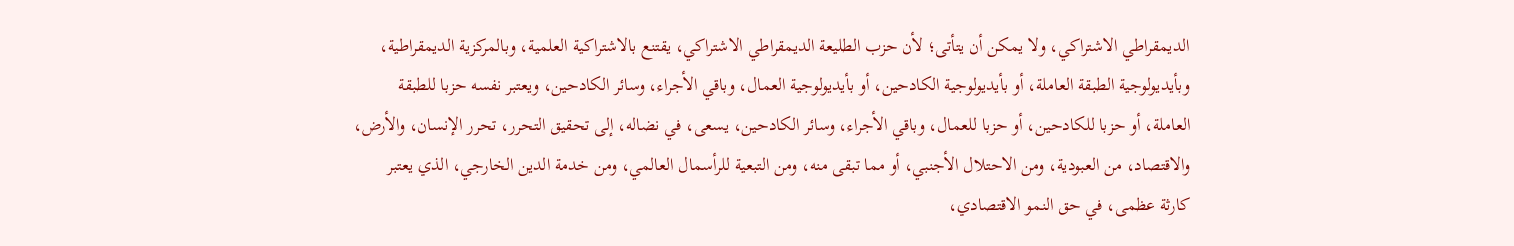الديمقراطي الاشتراكي، ولا يمكن أن يتأتى؛ لأن حزب الطليعة الديمقراطي الاشتراكي، يقتنع بالاشتراكية العلمية، وبالمركزية الديمقراطية، وبأيديولوجية الطبقة العاملة، أو بأيديولوجية الكادحين، أو بأيديولوجية العمال، وباقي الأجراء، وسائر الكادحين، ويعتبر نفسه حزبا للطبقة العاملة، أو حزبا للكادحين، أو حزبا للعمال، وباقي الأجراء، وسائر الكادحين، يسعى، في نضاله، إلى تحقيق التحرر، تحرر الإنسان، والأرض، والاقتصاد، من العبودية، ومن الاحتلال الأجنبي، أو مما تبقى منه، ومن التبعية للرأسمال العالمي، ومن خدمة الدين الخارجي، الذي يعتبر كارثة عظمى، في حق النمو الاقتصادي،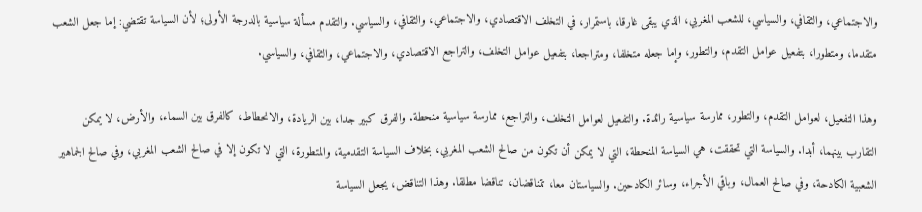والاجتماعي، والثقافي، والسياسي، للشعب المغربي، الذي يبقى غارقا، باستمرار، في التخلف الاقتصادي، والاجتماعي، والثقافي، والسياسي. والتقدم مسألة سياسية بالدرجة الأولى؛ لأن السياسة تقتضي: إما جعل الشعب متقدما، ومتطورا، بتفعيل عوامل التقدم، والتطور، وإما جعله متخلفا، ومتراجعا، بتفعيل عوامل التخلف، والتراجع الاقتصادي، والاجتماعي، والثقافي، والسياسي.

وهذا التفعيل، لعوامل التقدم، والتطور، ممارسة سياسية رائدة. والتفعيل لعوامل التخلف، والتراجع، ممارسة سياسية منحطة. والفرق كبير جدا، بين الريادة، والانحطاط، كالفرق بين السماء، والأرض، لا يمكن التقارب بينهما، أبدا. والسياسة التي تحققت، هي السياسة المنحطة، التي لا يمكن أن تكون من صالح الشعب المغربي، بخلاف السياسة التقدمية، والمتطورة، التي لا تكون إلا في صالح الشعب المغربي، وفي صالح الجماهير الشعبية الكادحة، وفي صالح العمال، وباقي الأجراء، وسائر الكادحين. والسياستان معا، تتناقضان، تناقضا مطلقا. وهذا التناقض، يجعل السياسة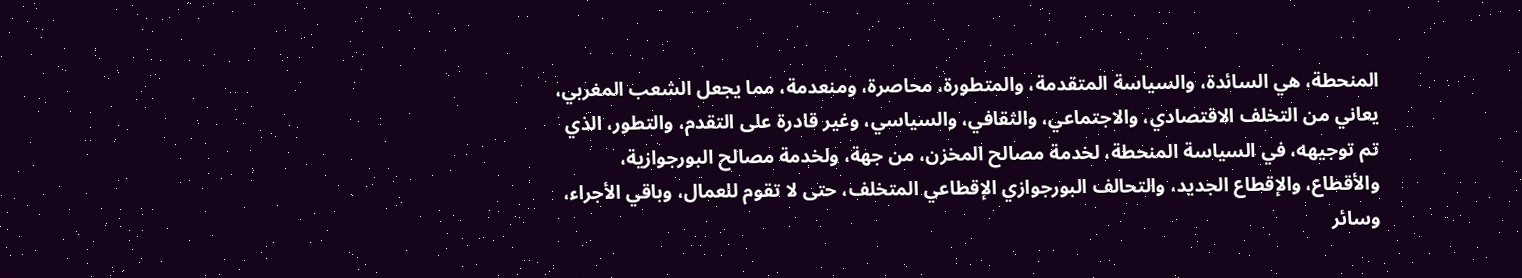المنحطة، هي السائدة، والسياسة المتقدمة، والمتطورة، محاصرة، ومنعدمة، مما يجعل الشعب المغربي، يعاني من التخلف الاقتصادي، والاجتماعي، والثقافي، والسياسي، وغير قادرة على التقدم، والتطور، الذي تم توجيهه، في السياسة المنحطة، لخدمة مصالح المخزن، من جهة، ولخدمة مصالح البورجوازية، والأقطاع، والإقطاع الجديد، والتحالف البورجوازي الإقطاعي المتخلف، حتى لا تقوم للعمال، وباقي الأجراء، وسائر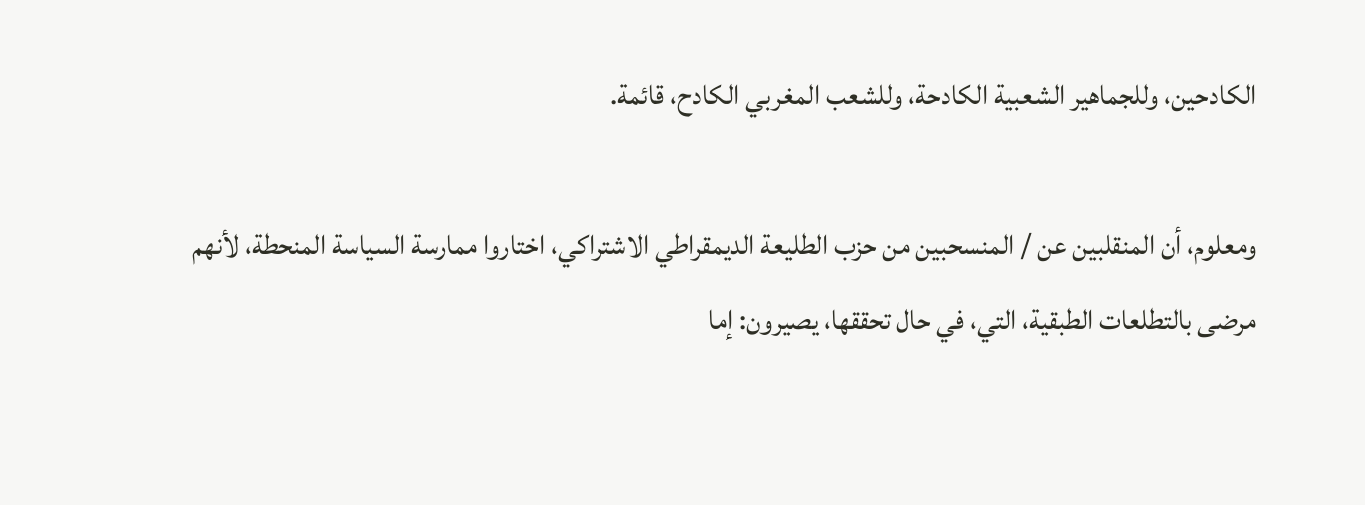الكادحين، وللجماهير الشعبية الكادحة، وللشعب المغربي الكادح، قائمة.

ومعلوم، أن المنقلبين عن / المنسحبين من حزب الطليعة الديمقراطي الاشتراكي، اختاروا ممارسة السياسة المنحطة، لأنهم مرضى بالتطلعات الطبقية، التي، في حال تحققها، يصيرون: إما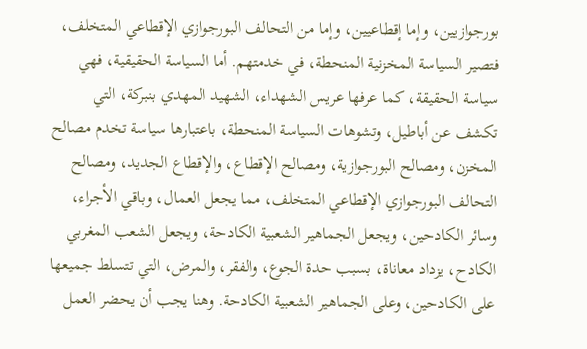بورجوازيين، وإما إقطاعيين، وإما من التحالف البورجوازي الإقطاعي المتخلف، فتصير السياسة المخزنية المنحطة، في خدمتهم. أما السياسة الحقيقية، فهي سياسة الحقيقة، كما عرفها عريس الشهداء، الشهيد المهدي بنبركة، التي تكشف عن أباطيل، وتشوهات السياسة المنحطة، باعتبارها سياسة تخدم مصالح المخزن، ومصالح البورجوازية، ومصالح الإقطاع، والإقطاع الجديد، ومصالح التحالف البورجوازي الإقطاعي المتخلف، مما يجعل العمال، وباقي الأجراء، وسائر الكادحين، ويجعل الجماهير الشعبية الكادحة، ويجعل الشعب المغربي الكادح، يزداد معاناة، بسبب حدة الجوع، والفقر، والمرض، التي تتسلط جميعها على الكادحين، وعلى الجماهير الشعبية الكادحة. وهنا يجب أن يحضر العمل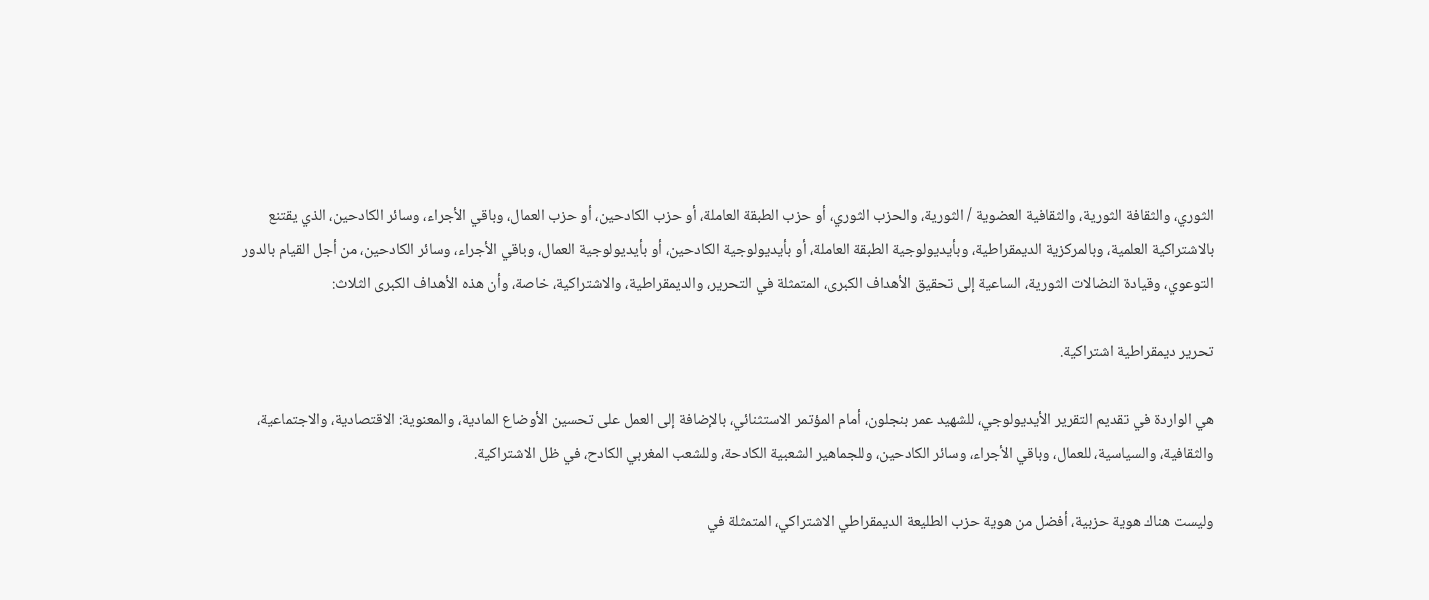الثوري، والثقافة الثورية، والثقافية العضوية / الثورية، والحزب الثوري، أو حزب الطبقة العاملة، أو حزب الكادحين، أو حزب العمال، وباقي الأجراء، وسائر الكادحين، الذي يقتنع بالاشتراكية العلمية، وبالمركزية الديمقراطية، وبأيديولوجية الطبقة العاملة، أو بأيديولوجية الكادحين، أو بأيديولوجية العمال، وباقي الأجراء، وسائر الكادحين، من أجل القيام بالدور التوعوي، وقيادة النضالات الثورية، الساعية إلى تحقيق الأهداف الكبرى، المتمثلة في التحرير، والديمقراطية، والاشتراكية، خاصة، وأن هذه الأهداف الكبرى الثلاث:

تحرير ديمقراطية اشتراكية.

هي الواردة في تقديم التقرير الأيديولوجي، للشهيد عمر بنجلون، أمام المؤتمر الاستثنائي، بالإضافة إلى العمل على تحسين الأوضاع المادية، والمعنوية: الاقتصادية، والاجتماعية، والثقافية، والسياسية، للعمال، وباقي الأجراء، وسائر الكادحين، وللجماهير الشعبية الكادحة، وللشعب المغربي الكادح، في ظل الاشتراكية.

وليست هناك هوية حزبية، أفضل من هوية حزب الطليعة الديمقراطي الاشتراكي، المتمثلة في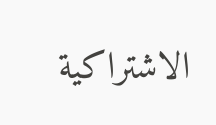الاشتراكية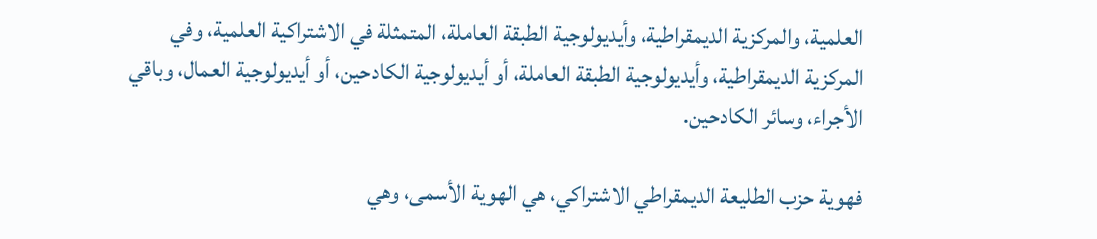العلمية، والمركزية الديمقراطية، وأيديولوجية الطبقة العاملة، المتمثلة في الاشتراكية العلمية، وفي المركزية الديمقراطية، وأيديولوجية الطبقة العاملة، أو أيديولوجية الكادحين، أو أيديولوجية العمال، وباقي الأجراء، وسائر الكادحين.

فهوية حزب الطليعة الديمقراطي الاشتراكي، هي الهوية الأسمى، وهي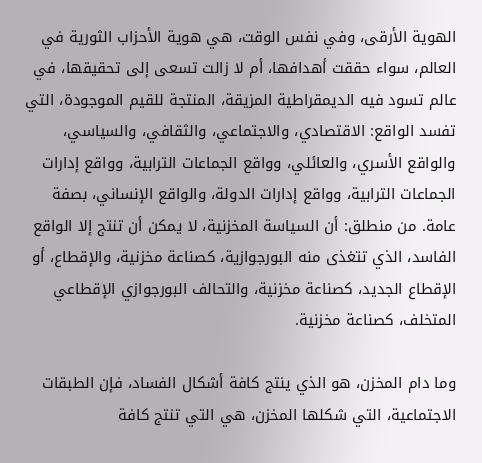الهوية الأرقى، وفي نفس الوقت، هي هوية الأحزاب الثورية في العالم، سواء حققت أهدافها، أم لا زالت تسعى إلى تحقيقها، في عالم تسود فيه الديمقراطية المزيقة، المنتجة للقيم الموجودة، التي تفسد الواقع: الاقتصادي، والاجتماعي، والثقافي، والسياسي، والواقع الأسري، والعائلي، وواقع الجماعات الترابية، وواقع إدارات الجماعات الترابية، وواقع إدارات الدولة، والواقع الإنساني، بصفة عامة. من منطلق: أن السياسة المخزنية، لا يمكن أن تنتج إلا الواقع الفاسد، الذي تتغذى منه البورجوازية، كصناعة مخزنية، والإقطاع، أو الإقطاع الجديد، كصناعة مخزنية، والتحالف البورجوازي الإقطاعي المتخلف، كصناعة مخزنية.

وما دام المخزن، هو الذي ينتج كافة أشكال الفساد، فإن الطبقات الاجتماعية، التي شكلها المخزن، هي التي تنتج كافة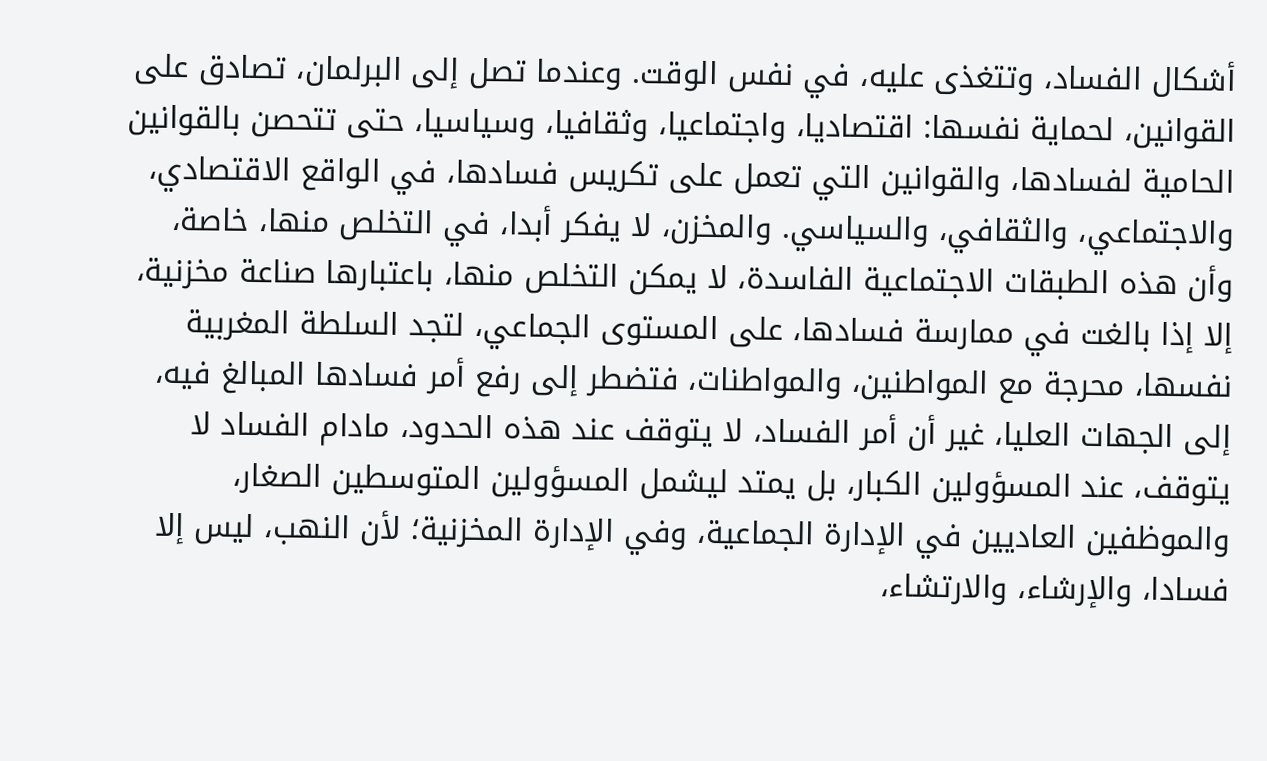أشكال الفساد، وتتغذى عليه، في نفس الوقت. وعندما تصل إلى البرلمان، تصادق على القوانين، لحماية نفسها: اقتصاديا، واجتماعيا، وثقافيا، وسياسيا، حتى تتحصن بالقوانين الحامية لفسادها، والقوانين التي تعمل على تكريس فسادها، في الواقع الاقتصادي، والاجتماعي، والثقافي، والسياسي. والمخزن، لا يفكر أبدا، في التخلص منها، خاصة، وأن هذه الطبقات الاجتماعية الفاسدة، لا يمكن التخلص منها، باعتبارها صناعة مخزنية، إلا إذا بالغت في ممارسة فسادها، على المستوى الجماعي، لتجد السلطة المغربية نفسها، محرجة مع المواطنين، والمواطنات، فتضطر إلى رفع أمر فسادها المبالغ فيه، إلى الجهات العليا، غير أن أمر الفساد، لا يتوقف عند هذه الحدود، مادام الفساد لا يتوقف، عند المسؤولين الكبار، بل يمتد ليشمل المسؤولين المتوسطين الصغار، والموظفين العاديين في الإدارة الجماعية، وفي الإدارة المخزنية؛ لأن النهب، ليس إلا فسادا، والإرشاء، والارتشاء،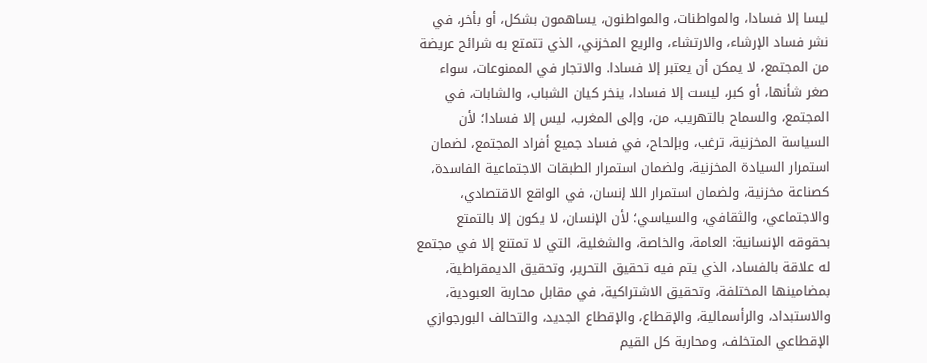ليسا إلا فسادا، والمواطنات، والمواطنون، يساهمون بشكل، أو بأخر، في نشر فساد الإرشاء، والارتشاء، والريع المخزني، الذي تتمتع به شرائح عريضة من المجتمع، لا يمكن أن يعتبر إلا فسادا. والاتجار في الممنوعات، سواء صغر شأنها، أو كبر، ليست إلا فسادا، ينخر كيان الشباب، والشابات، في المجتمع، والسماح بالتهريب، من، وإلى المغرب، ليس إلا فسادا؛ لأن السياسة المخزنية، ترغب، وبإلحاح، في فساد جميع أفراد المجتمع، لضمان استمرار السيادة المخزنية، ولضمان استمرار الطبقات الاجتماعية الفاسدة، كصناعة مخزنية، ولضمان استمرار اللا إنسان، في الواقع الاقتصادي، والاجتماعي، والثقافي، والسياسي؛ لأن الإنسان، لا يكون إلا بالتمتع بحقوقه الإنسانية: العامة، والخاصة، والشغلية، التي لا تمتنع إلا في مجتمع له علاقة بالفساد، الذي يتم فيه تحقيق التحرير، وتحقيق الديمقراطية، بمضامينها المختلفة، وتحقيق الاشتراكية، في مقابل محاربة العبودية، والاستبداد، والرأسمالية، والإقطاع، والإقطاع الجديد، والتحالف البورجوازي الإقطاعي المتخلف، ومحاربة كل القيم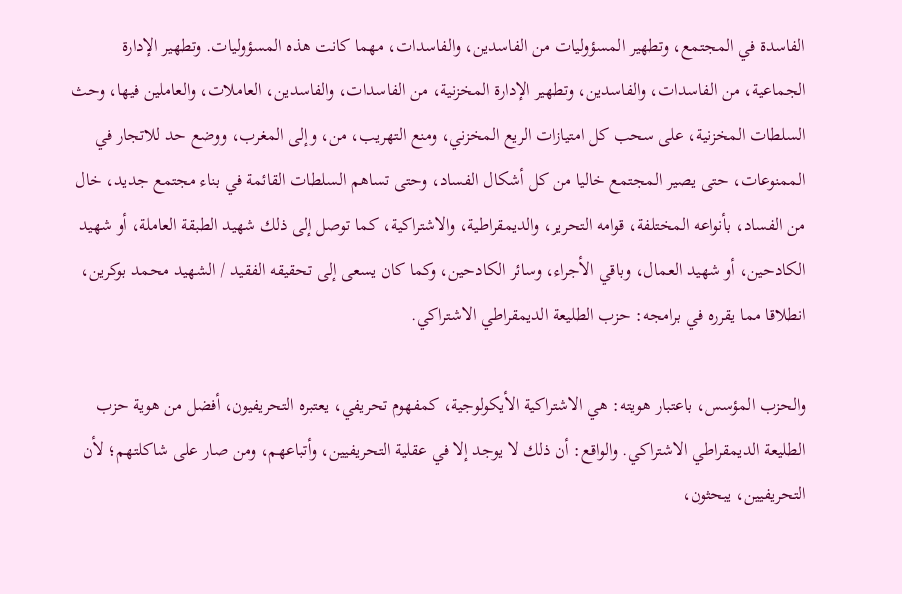الفاسدة في المجتمع، وتطهير المسؤوليات من الفاسدين، والفاسدات، مهما كانت هذه المسؤوليات. وتطهير الإدارة الجماعية، من الفاسدات، والفاسدين، وتطهير الإدارة المخزنية، من الفاسدات، والفاسدين، العاملات، والعاملين فيها، وحث السلطات المخزنية، على سحب كل امتيازات الريع المخزني، ومنع التهريب، من، وإلى المغرب، ووضع حد للاتجار في الممنوعات، حتى يصير المجتمع خاليا من كل أشكال الفساد، وحتى تساهم السلطات القائمة في بناء مجتمع جديد، خال من الفساد، بأنواعه المختلفة، قوامه التحرير، والديمقراطية، والاشتراكية، كما توصل إلى ذلك شهيد الطبقة العاملة، أو شهيد الكادحين، أو شهيد العمال، وباقي الأجراء، وسائر الكادحين، وكما كان يسعى إلى تحقيقه الفقيد / الشهيد محمد بوكرين، انطلاقا مما يقرره في برامجه: حزب الطليعة الديمقراطي الاشتراكي.

والحزب المؤسس، باعتبار هويته: هي الاشتراكية الأيكولوجية، كمفهوم تحريفي، يعتبره التحريفيون، أفضل من هوية حزب الطليعة الديمقراطي الاشتراكي. والواقع: أن ذلك لا يوجد إلا في عقلية التحريفيين، وأتباعهم، ومن صار على شاكلتهم؛ لأن التحريفيين، يبحثون،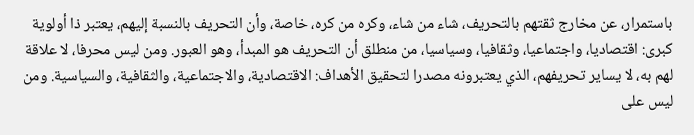باستمرار، عن مخارج ثقتهم بالتحريف، شاء من شاء، وكره من كره، خاصة، وأن التحريف بالنسبة إليهم، يعتبر ذا أولوية كبرى: اقتصاديا، واجتماعيا، وثقافيا، وسياسيا، من منطلق أن التحريف هو المبدأ، وهو العبور. ومن ليس محرفا، لا علاقة لهم به، لا يساير تحريفهم، الذي يعتبرونه مصدرا لتحقيق الأهداف: الاقتصادية، والاجتماعية، والثقافية، والسياسية. ومن ليس على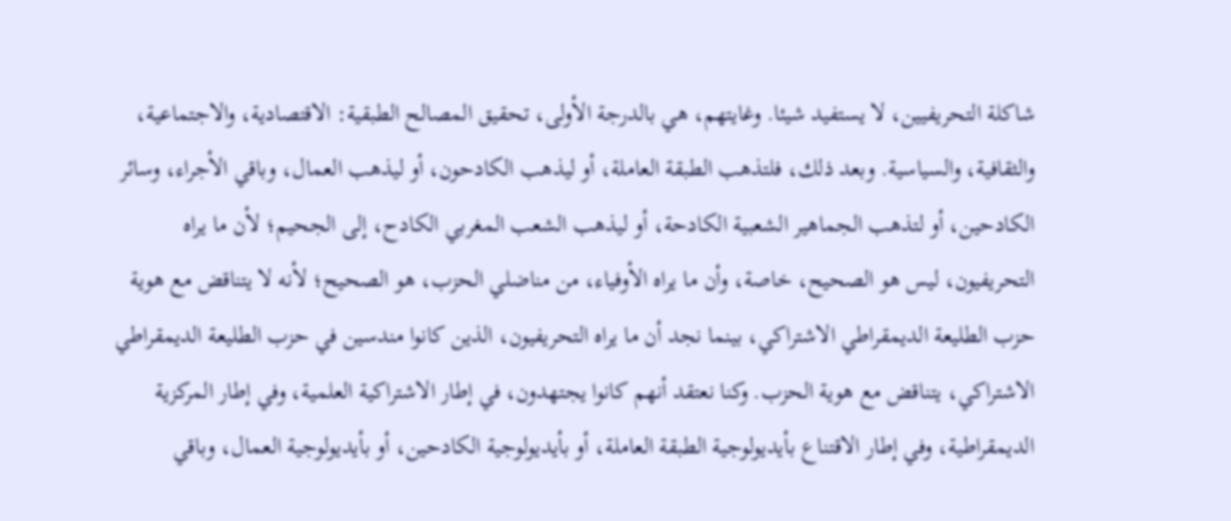شاكلة التحريفيين، لا يستفيد شيئا. وغايتهم، هي بالدرجة الأولى، تحقيق المصالح الطبقية: الاقتصادية، والاجتماعية، والثقافية، والسياسية. وبعد ذلك، فلتذهب الطبقة العاملة، أو ليذهب الكادحون، أو ليذهب العمال، وباقي الأجراء، وسائر الكادحين، أو لتذهب الجماهير الشعبية الكادحة، أو ليذهب الشعب المغربي الكادح، إلى الجحيم؛ لأن ما يراه التحريفيون، ليس هو الصحيح، خاصة، وأن ما يراه الأوفياء، من مناضلي الحزب، هو الصحيح؛ لأنه لا يتناقض مع هوية حزب الطليعة الديمقراطي الاشتراكي، بينما نجد أن ما يراه التحريفيون، الذين كانوا مندسين في حزب الطليعة الديمقراطي الاشتراكي، يتناقض مع هوية الحزب. وكنا نعتقد أنهم كانوا يجتهدون، في إطار الاشتراكية العلمية، وفي إطار المركزية الديمقراطية، وفي إطار الاقتناع بأيديولوجية الطبقة العاملة، أو بأيديولوجية الكادحين، أو بأيديولوجية العمال، وباقي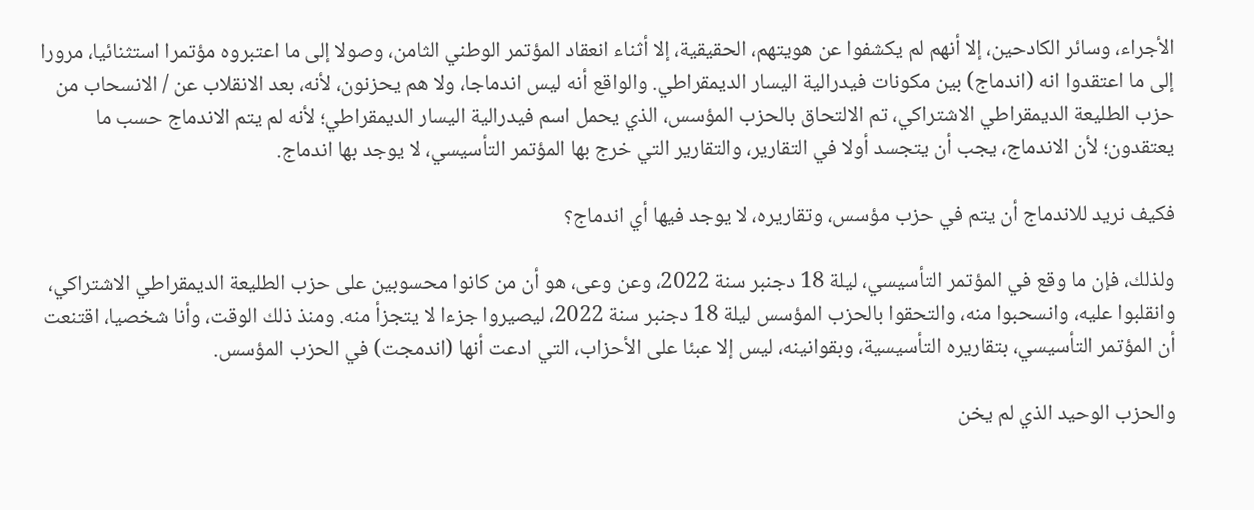الأجراء، وسائر الكادحين، إلا أنهم لم يكشفوا عن هويتهم، الحقيقية، إلا أثناء انعقاد المؤتمر الوطني الثامن، وصولا إلى ما اعتبروه مؤتمرا استثنائيا، مرورا إلى ما اعتقدوا انه (اندماج) بين مكونات فيدرالية اليسار الديمقراطي. والواقع أنه ليس اندماجا، ولا هم يحزنون، لأنه، بعد الانقلاب عن / الانسحاب من حزب الطليعة الديمقراطي الاشتراكي، تم الالتحاق بالحزب المؤسس، الذي يحمل اسم فيدرالية اليسار الديمقراطي؛ لأنه لم يتم الاندماج حسب ما يعتقدون؛ لأن الاندماج، يجب أن يتجسد أولا في التقارير، والتقارير التي خرج بها المؤتمر التأسيسي، لا يوجد بها اندماج.

فكيف نريد للاندماج أن يتم في حزب مؤسس، وتقاريره، لا يوجد فيها أي اندماج؟

ولذلك، فإن ما وقع في المؤتمر التأسيسي، ليلة 18 دجنبر سنة 2022، وعن وعى، هو أن من كانوا محسوبين على حزب الطليعة الديمقراطي الاشتراكي، وانقلبوا عليه، وانسحبوا منه، والتحقوا بالحزب المؤسس ليلة 18 دجنبر سنة 2022، ليصيروا جزءا لا يتجزأ منه. ومنذ ذلك الوقت، وأنا شخصيا، اقتنعت أن المؤتمر التأسيسي، بتقاريره التأسيسية، وبقوانينه، ليس إلا عبئا على الأحزاب، التي ادعت أنها (اندمجت) في الحزب المؤسس.

والحزب الوحيد الذي لم يخن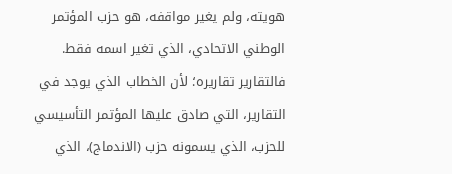هويته، ولم يغير مواقفه، هو حزب المؤتمر الوطني الاتحادي، الذي تغير اسمه فقط. فالتقارير تقاريره؛ لأن الخطاب الذي يوجد في التقارير، التي صادق عليها المؤتمر التأسيسي للحزب، الذي يسمونه حزب (الاندماج)، الذي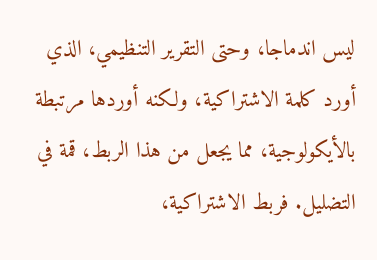ليس اندماجا، وحتى التقرير التنظيمي، الذي أورد كلمة الاشتراكية، ولكنه أوردها مرتبطة بالأيكولوجية، مما يجعل من هذا الربط، قمة في التضليل. فربط الاشتراكية،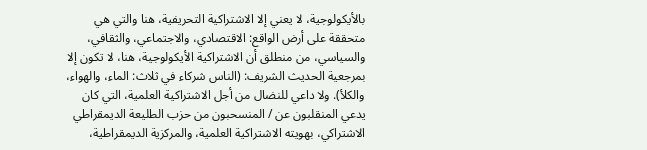بالأيكولوجية، لا يعني إلا الاشتراكية التحريفية، هنا والتي هي متحققة على أرض الواقع: الاقتصادي، والاجتماعي، والثقافي، والسياسي، من منطلق أن الاشتراكية الأيكولوجية، هنا، لا تكون إلا بمرجعية الحديث الشريف: (الناس شركاء في ثلاث: الماء، والهواء، والكلأ). ولا داعي للنضال من أجل الاشتراكية العلمية، التي كان يدعي المنقلبون عن / المنسحبون من حزب الطليعة الديمقراطي الاشتراكي، بهويته الاشتراكية العلمية، والمركزية الديمقراطية،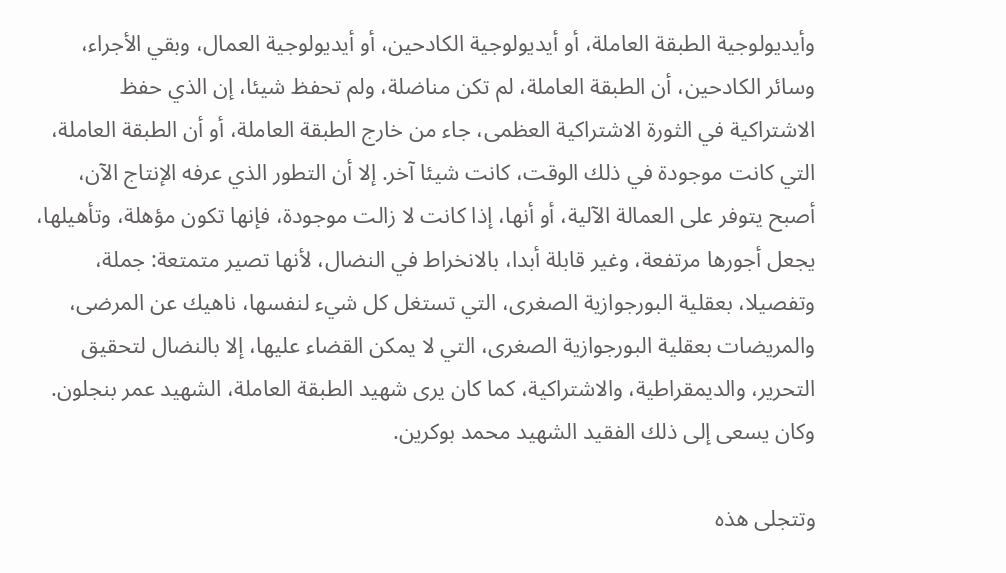وأيديولوجية الطبقة العاملة، أو أيديولوجية الكادحين، أو أيديولوجية العمال، وبقي الأجراء، وسائر الكادحين، أن الطبقة العاملة، لم تكن مناضلة، ولم تحفظ شيئا، إن الذي حفظ الاشتراكية في الثورة الاشتراكية العظمى، جاء من خارج الطبقة العاملة، أو أن الطبقة العاملة، التي كانت موجودة في ذلك الوقت، كانت شيئا آخر. إلا أن التطور الذي عرفه الإنتاج الآن، أصبح يتوفر على العمالة الآلية، أو أنها، إذا كانت لا زالت موجودة، فإنها تكون مؤهلة، وتأهيلها، يجعل أجورها مرتفعة، وغير قابلة أبدا، بالانخراط في النضال، لأنها تصير متمتعة: جملة، وتفصيلا، بعقلية البورجوازية الصغرى، التي تستغل كل شيء لنفسها، ناهيك عن المرضى، والمريضات بعقلية البورجوازية الصغرى، التي لا يمكن القضاء عليها، إلا بالنضال لتحقيق التحرير، والديمقراطية، والاشتراكية، كما كان يرى شهيد الطبقة العاملة، الشهيد عمر بنجلون. وكان يسعى إلى ذلك الفقيد الشهيد محمد بوكرين.

وتتجلى هذه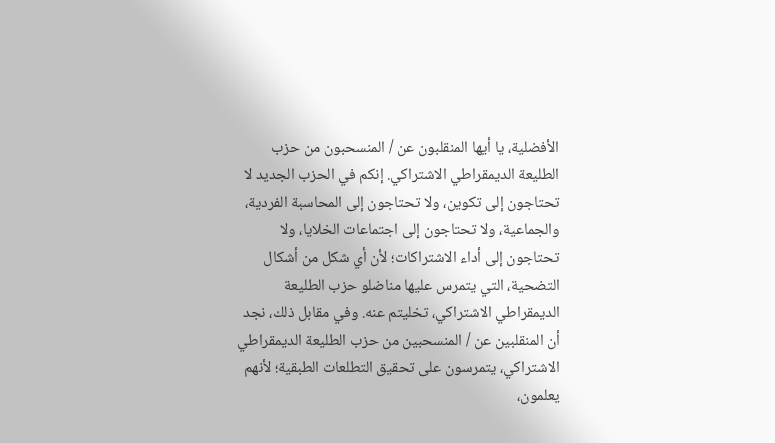الأفضلية، يا أيها المنقلبون عن / المنسحبون من حزب الطليعة الديمقراطي الاشتراكي. إنكم في الحزب الجديد لا تحتاجون إلى تكوين، ولا تحتاجون إلى المحاسبة الفردية، والجماعية، ولا تحتاجون إلى اجتماعات الخلايا، ولا تحتاجون إلى أداء الاشتراكات؛ لأن أي شكل من أشكال التضحية، التي يتمرس عليها مناضلو حزب الطليعة الديمقراطي الاشتراكي، تخليتم عنه. وفي مقابل ذلك، نجد أن المنقلبين عن / المنسحبين من حزب الطليعة الديمقراطي الاشتراكي، يتمرسون على تحقيق التطلعات الطبقية؛ لأنهم يعلمون،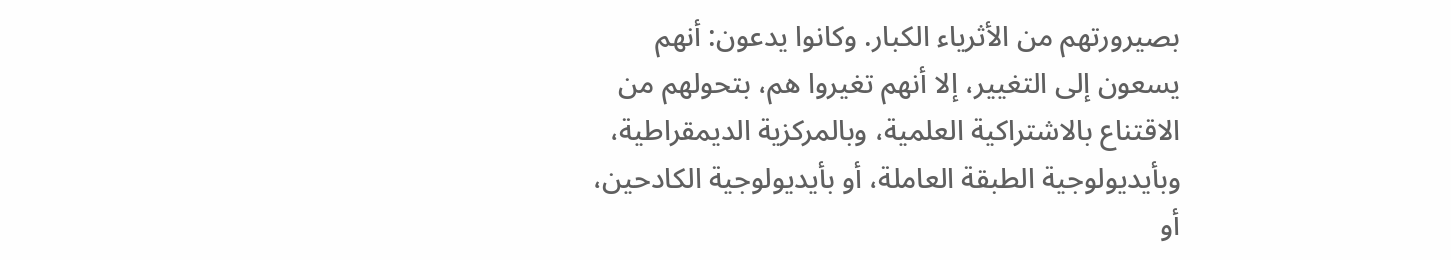بصيرورتهم من الأثرياء الكبار. وكانوا يدعون: أنهم يسعون إلى التغيير، إلا أنهم تغيروا هم، بتحولهم من الاقتناع بالاشتراكية العلمية، وبالمركزية الديمقراطية، وبأيديولوجية الطبقة العاملة، أو بأيديولوجية الكادحين، أو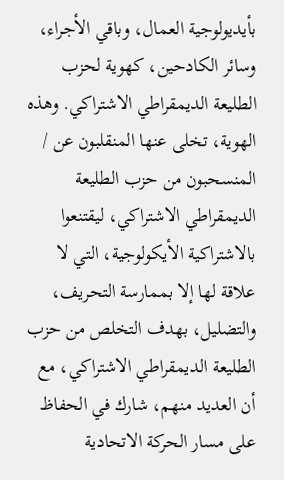بأيديولوجية العمال، وباقي الأجراء، وسائر الكادحين، كهوية لحزب الطليعة الديمقراطي الاشتراكي. وهذه الهوية، تخلى عنها المنقلبون عن / المنسحبون من حزب الطليعة الديمقراطي الاشتراكي، ليقتنعوا بالاشتراكية الأيكولوجية، التي لا علاقة لها إلا بممارسة التحريف، والتضليل، بهدف التخلص من حزب الطليعة الديمقراطي الاشتراكي، مع أن العديد منهم، شارك في الحفاظ على مسار الحركة الاتحادية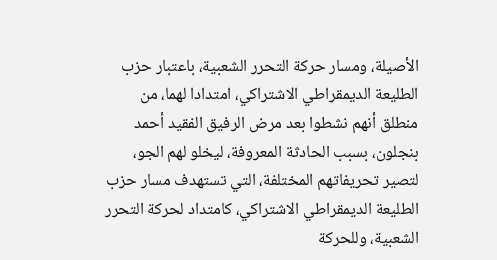الأصيلة، ومسار حركة التحرر الشعبية، باعتبار حزب الطليعة الديمقراطي الاشتراكي، امتدادا لهما، من منطلق أنهم نشطوا بعد مرض الرفيق الفقيد أحمد بنجلون، بسبب الحادثة المعروفة، ليخلو لهم الجو، لتصير تحريفاتهم المختلفة، التي تستهدف مسار حزب الطليعة الديمقراطي الاشتراكي، كامتداد لحركة التحرر الشعبية، وللحركة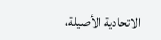الاتحادية الأصيلة،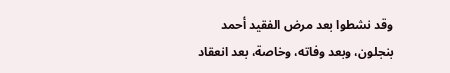وقد نشطوا بعد مرض الفقيد أحمد بنجلون، وبعد وفاته، وخاصة، بعد انعقاد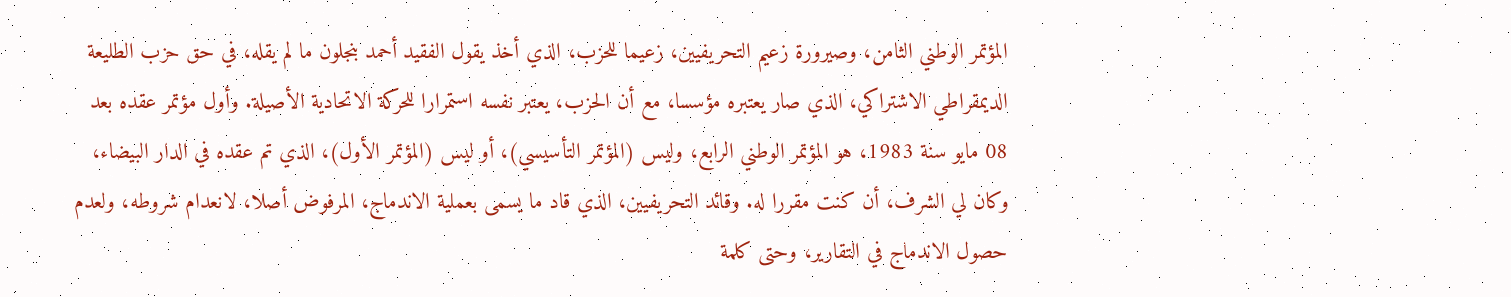المؤتمر الوطني الثامن، وصيرورة زعيم التحريفيين، زعيما للحزب، الذي أخذ يقول الفقيد أحمد بنجلون ما لم يقله، في حق حزب الطليعة الديمقراطي الاشتراكي، الذي صار يعتبره مؤسسا، مع أن الحزب، يعتبر نفسه استمرارا للحركة الاتحادية الأصيلة. وأول مؤتمر عقده بعد 08 مايو سنة 1983، هو المؤتمر الوطني الرابع، وليس (المؤتمر التأسيسي)، أو ليس (المؤتمر الأول)، الذي تم عقده في الدار البيضاء، وكان لي الشرف، أن كنت مقررا له. وقائد التحريفيين، الذي قاد ما يسمى بعملية الاندماج، المرفوض أصلا، لانعدام شروطه، ولعدم حصول الاندماج في التقارير، وحتى كلمة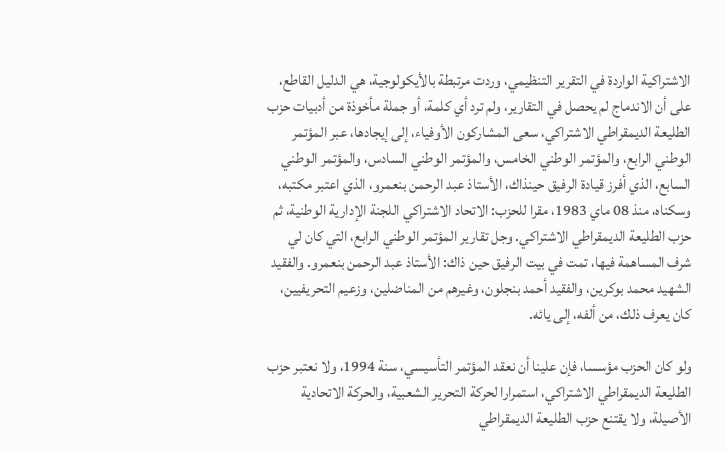الاشتراكية الواردة في التقرير التنظيمي، وردت مرتبطة بالأيكولوجية، هي الدليل القاطع، على أن الاندماج لم يحصل في التقارير، ولم ترد أي كلمة، أو جملة مأخوذة من أدبيات حزب الطليعة الديمقراطي الاشتراكي، سعى المشاركون الأوفياء، إلى إيجادها، عبر المؤتمر الوطني الرابع، والمؤتمر الوطني الخامس، والمؤتمر الوطني السادس، والمؤتمر الوطني السابع، الذي أفرز قيادة الرفيق حينذاك، الأستاذ عبد الرحمن بنعمرو، الذي اعتبر مكتبه، وسكناه، منذ 08 ماي 1983، مقرا للحزب: الاتحاد الاشتراكي اللجنة الإدارية الوطنية، ثم حزب الطليعة الديمقراطي الاشتراكي. وجل تقارير المؤتمر الوطني الرابع، التي كان لي شرف المساهمة فيها، تمت في بيت الرفيق حين ذاك: الأستاذ عبد الرحمن بنعمرو. والفقيد الشهيد محمد بوكرين، والفقيد أحمد بنجلون، وغيرهم من المناضلين، وزعيم التحريفيين، كان يعرف ذلك، من ألفه، إلى يائه.

ولو كان الحزب مؤسسا، فإن علينا أن نعقد المؤتمر التأسيسي، سنة 1994، ولا نعتبر حزب الطليعة الديمقراطي الاشتراكي، استمرارا لحركة التحرير الشعبية، والحركة الاتحادية الأصيلة، ولا يقتنع حزب الطليعة الديمقراطي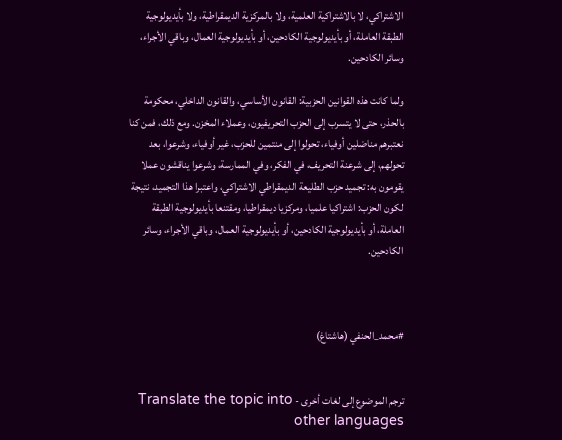الاشتراكي، لا بالاشتراكية العلمية، ولا بالمركزية الديمقراطية، ولا بأيديولوجية الطبقة العاملة، أو بأيديولوجية الكادحين، أو بأيديولوجية العمال، وباقي الأجراء، وسائر الكادحين.

ولما كانت هذه القوانين الحزبية: القانون الأساسي، والقانون الداخلي، محكومة بالحذر، حتى لا يتسرب إلى الحزب التحريفيون، وعملاء المخزن. ومع ذلك، فمن كنا نعتبرهم مناضلين أوفياء، تحولوا إلى منتمين للحزب، غير أوفياء، وشرعوا، بعد تحولهم، إلى شرعنة التحريف، في الفكر، وفي الممارسة، وشرعوا يناقشون عملا يقومون به: تجميد حزب الطليعة الديمقراطي الاشتراكي، واعتبرا هذا التجميد، نتيجة لكون الحزب: اشتراكيا علميا، ومركزيا ديمقراطيا، ومقتنعا بأيديولوجية الطبقة العاملة، أو بأيديولوجية الكادحين، أو بأيديولوجية العمال، وباقي الأجراء، وسائر الكادحين.



#محمد_الحنفي (هاشتاغ)


ترجم الموضوع إلى لغات أخرى - Translate the topic into other languages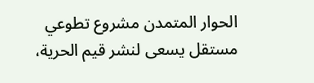الحوار المتمدن مشروع تطوعي مستقل يسعى لنشر قيم الحرية،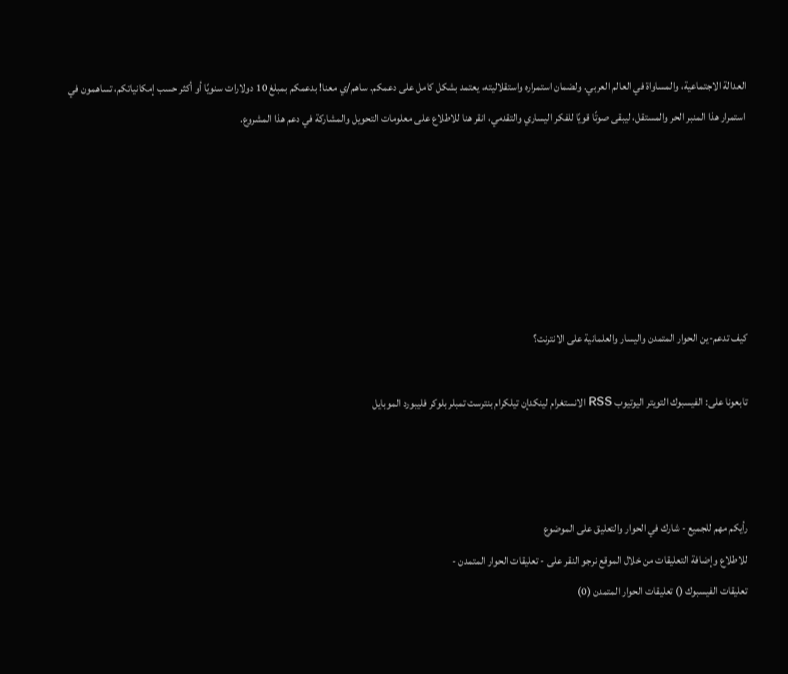العدالة الاجتماعية، والمساواة في العالم العربي. ولضمان استمراره واستقلاليته، يعتمد بشكل كامل على دعمكم. ساهم/ي معنا! بدعمكم بمبلغ 10 دولارات سنويًا أو أكثر حسب إمكانياتكم، تساهمون في استمرار هذا المنبر الحر والمستقل، ليبقى صوتًا قويًا للفكر اليساري والتقدمي، انقر هنا للاطلاع على معلومات التحويل والمشاركة في دعم هذا المشروع.






كيف تدعم-ين الحوار المتمدن واليسار والعلمانية على الانترنت؟

تابعونا على: الفيسبوك التويتر اليوتيوب RSS الانستغرام لينكدإن تيلكرام بنترست تمبلر بلوكر فليبورد الموبايل



رأيكم مهم للجميع - شارك في الحوار والتعليق على الموضوع
للاطلاع وإضافة التعليقات من خلال الموقع نرجو النقر على - تعليقات الحوار المتمدن -
تعليقات الفيسبوك () تعليقات الحوار المتمدن (0)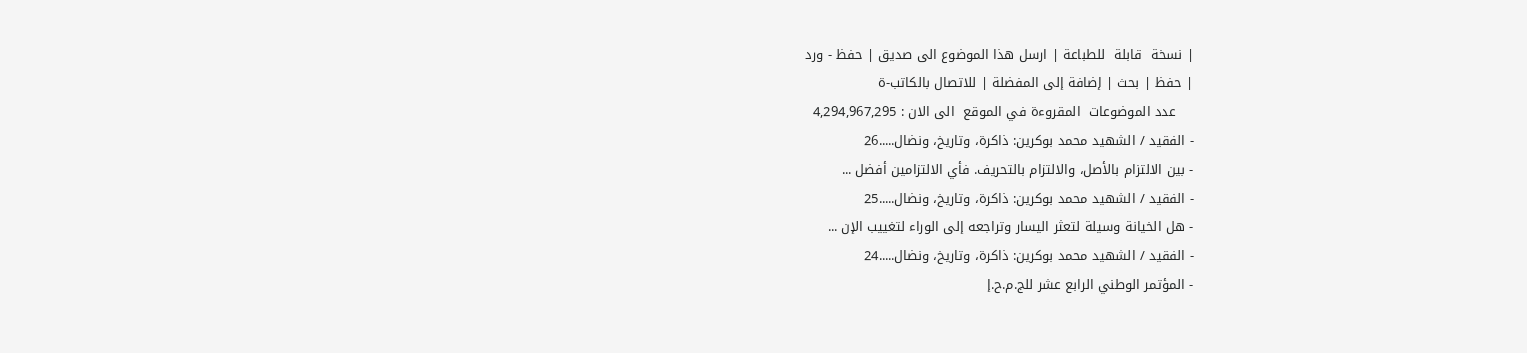| نسخة  قابلة  للطباعة | ارسل هذا الموضوع الى صديق | حفظ - ورد
| حفظ | بحث | إضافة إلى المفضلة | للاتصال بالكاتب-ة
    عدد الموضوعات  المقروءة في الموقع  الى الان : 4,294,967,295
- الفقيد / الشهيد محمد بوكرين: ذاكرة، وتاريخ، ونضال.....26
- بين الالتزام بالأصل، والالتزام بالتحريف. فأي الالتزامين أفضل ...
- الفقيد / الشهيد محمد بوكرين: ذاكرة، وتاريخ، ونضال.....25
- هل الخيانة وسيلة لتعثر اليسار وتراجعه إلى الوراء لتغييب الإن ...
- الفقيد / الشهيد محمد بوكرين: ذاكرة، وتاريخ، ونضال.....24
- المؤتمر الوطني الرابع عشر للج.م.ح.إ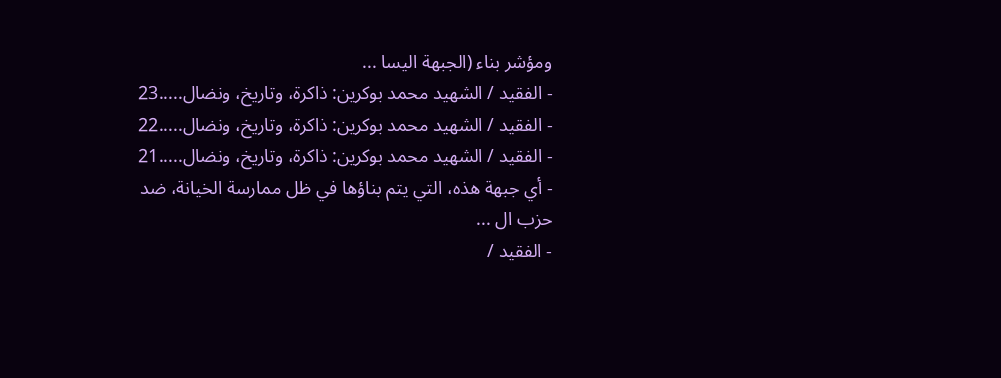ومؤشر بناء (الجبهة اليسا ...
- الفقيد / الشهيد محمد بوكرين: ذاكرة، وتاريخ، ونضال.....23
- الفقيد / الشهيد محمد بوكرين: ذاكرة، وتاريخ، ونضال.....22
- الفقيد / الشهيد محمد بوكرين: ذاكرة، وتاريخ، ونضال.....21
- أي جبهة هذه، التي يتم بناؤها في ظل ممارسة الخيانة، ضد حزب ال ...
- الفقيد /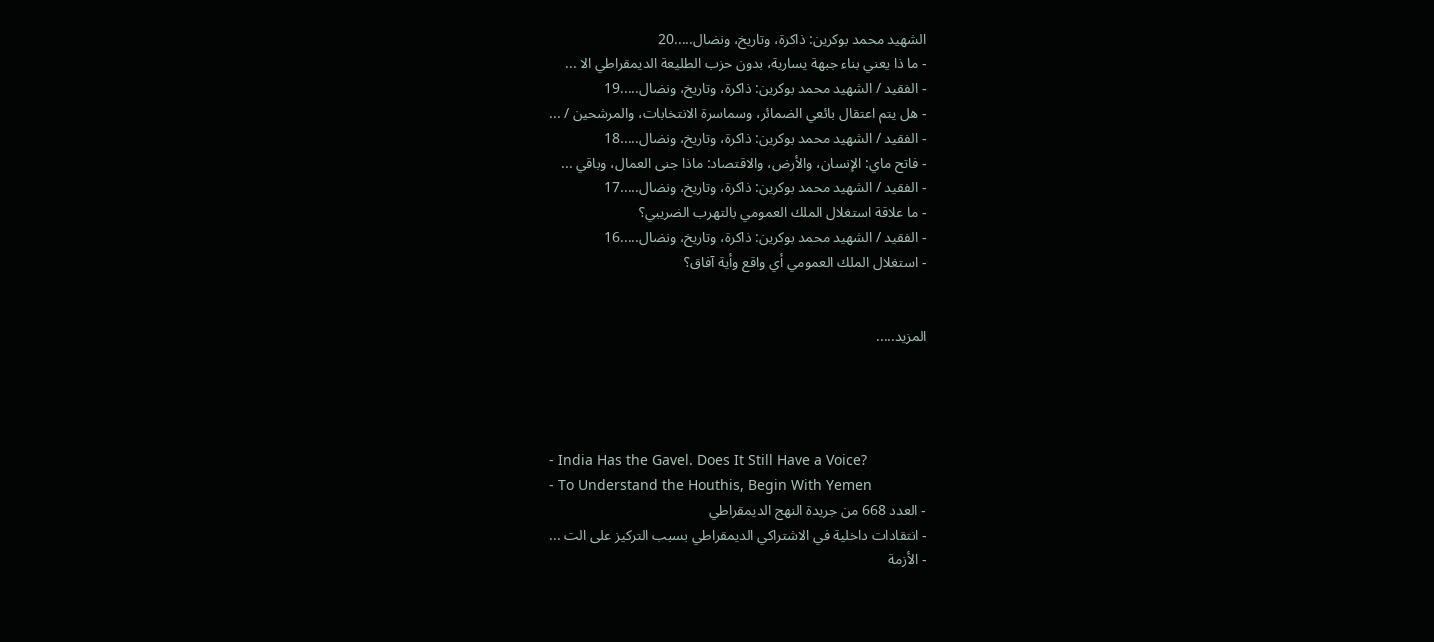الشهيد محمد بوكرين: ذاكرة، وتاريخ، ونضال.....20
- ما ذا يعني بناء جبهة يسارية، بدون حزب الطليعة الديمقراطي الا ...
- الفقيد / الشهيد محمد بوكرين: ذاكرة، وتاريخ، ونضال.....19
- هل يتم اعتقال بائعي الضمائر، وسماسرة الانتخابات، والمرشحين / ...
- الفقيد / الشهيد محمد بوكرين: ذاكرة، وتاريخ، ونضال.....18
- فاتح ماي: الإنسان، والأرض، والاقتصاد: ماذا جنى العمال، وباقي ...
- الفقيد / الشهيد محمد بوكرين: ذاكرة، وتاريخ، ونضال.....17
- ما علاقة استغلال الملك العمومي بالتهرب الضريبي؟
- الفقيد / الشهيد محمد بوكرين: ذاكرة، وتاريخ، ونضال.....16
- استغلال الملك العمومي أي واقع وأية آفاق؟


المزيد.....




- India Has the Gavel. Does It Still Have a Voice?
- To Understand the Houthis, Begin With Yemen
- العدد 668 من جريدة النهج الديمقراطي
- انتقادات داخلية في الاشتراكي الديمقراطي بسبب التركيز على الت ...
- الأزمة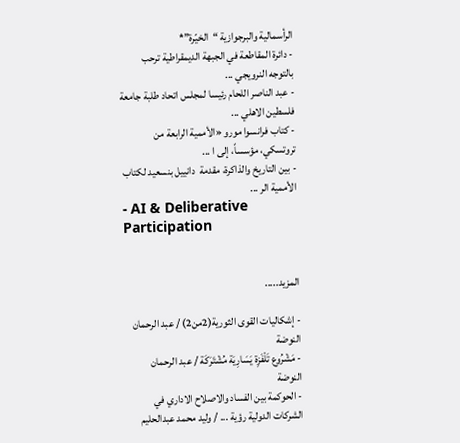الرأسمالية والبرجوازية “الخيّرة”*
- دائرة المقاطعة في الجبهة الديمقراطية ترحب بالتوجه النرويجي ...
- عبد الناصر اللحام رئيسا لمجلس اتحاد طلبة جامعة فلسطين الاهلي ...
- كتاب فرانسوا مورو «الأممية الرابعة من تروتسكي، مؤسساً، إلى ا ...
- بين التاريخ والذاكرة، مقدمة  دانييل بنسعيد لكتاب الأممية الر ...
- AI & Deliberative Participation


المزيد.....

- إشكاليات القوى الثورية(2من2) / عبد الرحمان النوضة
- مَشْرُوع تَلْفَزِة يَسَارِيَة مُشْتَرَكَة / عبد الرحمان النوضة
- الحوكمة بين الفساد والاصلاح الاداري في الشركات الدولية رؤية ... / وليد محمد عبدالحليم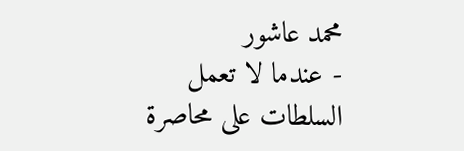محمد عاشور
- عندما لا تعمل السلطات على محاصرة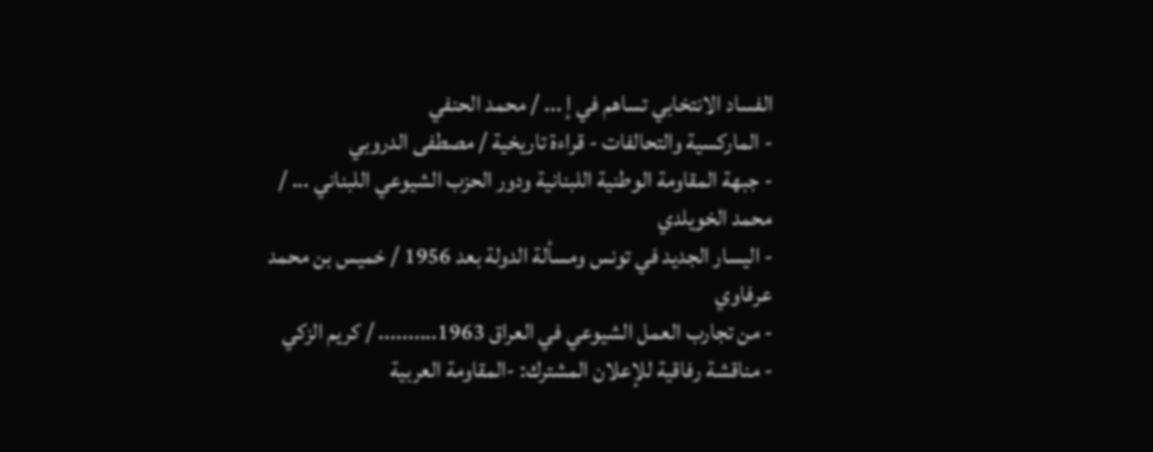الفساد الانتخابي تساهم في إ ... / محمد الحنفي
- الماركسية والتحالفات - قراءة تاريخية / مصطفى الدروبي
- جبهة المقاومة الوطنية اللبنانية ودور الحزب الشيوعي اللبناني ... / محمد الخويلدي
- اليسار الجديد في تونس ومسألة الدولة بعد 1956 / خميس بن محمد عرفاوي
- من تجارب العمل الشيوعي في العراق 1963.......... / كريم الزكي
- مناقشة رفاقية للإعلان المشترك: -المقاومة العربية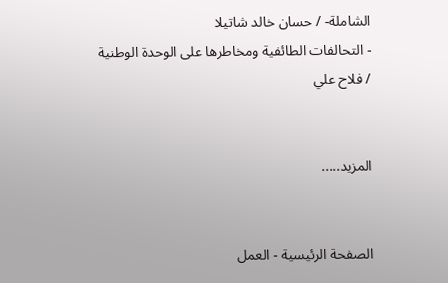الشاملة- / حسان خالد شاتيلا
- التحالفات الطائفية ومخاطرها على الوحدة الوطنية / فلاح علي


المزيد.....


الصفحة الرئيسية - العمل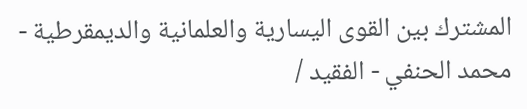المشترك بين القوى اليسارية والعلمانية والديمقرطية - محمد الحنفي - الفقيد /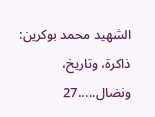الشهيد محمد بوكرين: ذاكرة، وتاريخ، ونضال.....27